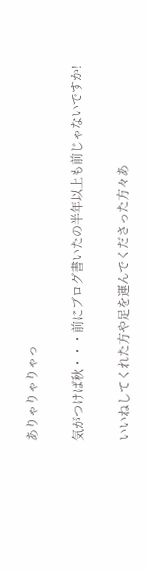ありゃりゃりゃっ

気がつけば秋・・・前にブログ書いたの半年以上も前じゃないですか!

いいねしてくれた方や足を運んでくださった方々あ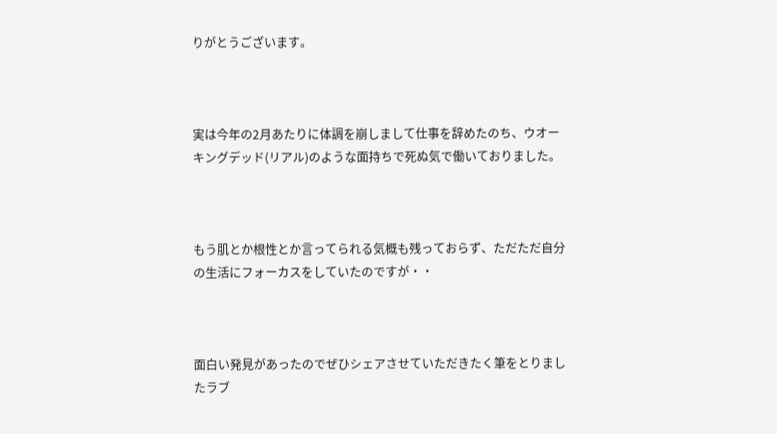りがとうございます。



実は今年の2月あたりに体調を崩しまして仕事を辞めたのち、ウオーキングデッド(リアル)のような面持ちで死ぬ気で働いておりました。



もう肌とか根性とか言ってられる気概も残っておらず、ただただ自分の生活にフォーカスをしていたのですが・・



面白い発見があったのでぜひシェアさせていただきたく筆をとりましたラブ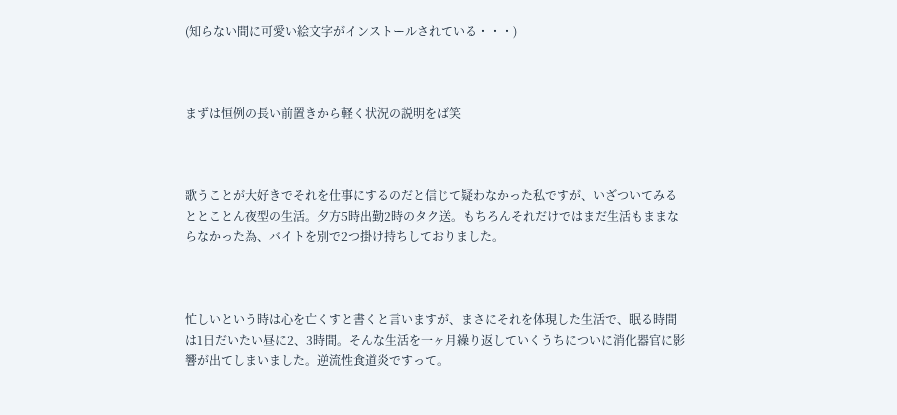(知らない間に可愛い絵文字がインストールされている・・・)



まずは恒例の長い前置きから軽く状況の説明をば笑



歌うことが大好きでそれを仕事にするのだと信じて疑わなかった私ですが、いざついてみるととことん夜型の生活。夕方5時出勤2時のタク送。もちろんそれだけではまだ生活もままならなかった為、バイトを別で2つ掛け持ちしておりました。



忙しいという時は心を亡くすと書くと言いますが、まさにそれを体現した生活で、眠る時間は1日だいたい昼に2、3時間。そんな生活を一ヶ月繰り返していくうちについに消化器官に影響が出てしまいました。逆流性食道炎ですって。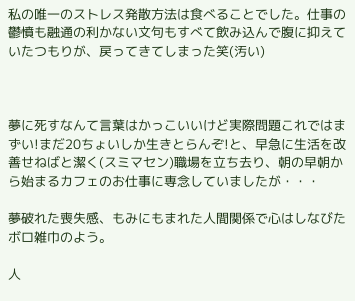私の唯一のストレス発散方法は食べることでした。仕事の鬱憤も融通の利かない文句もすべて飲み込んで腹に抑えていたつもりが、戻ってきてしまった笑(汚い)



夢に死すなんて言葉はかっこいいけど実際問題これではまずい!まだ20ちょいしか生きとらんぞ!と、早急に生活を改善せねばと潔く(スミマセン)職場を立ち去り、朝の早朝から始まるカフェのお仕事に専念していましたが・・・

夢破れた喪失感、もみにもまれた人間関係で心はしなびたボロ雑巾のよう。

人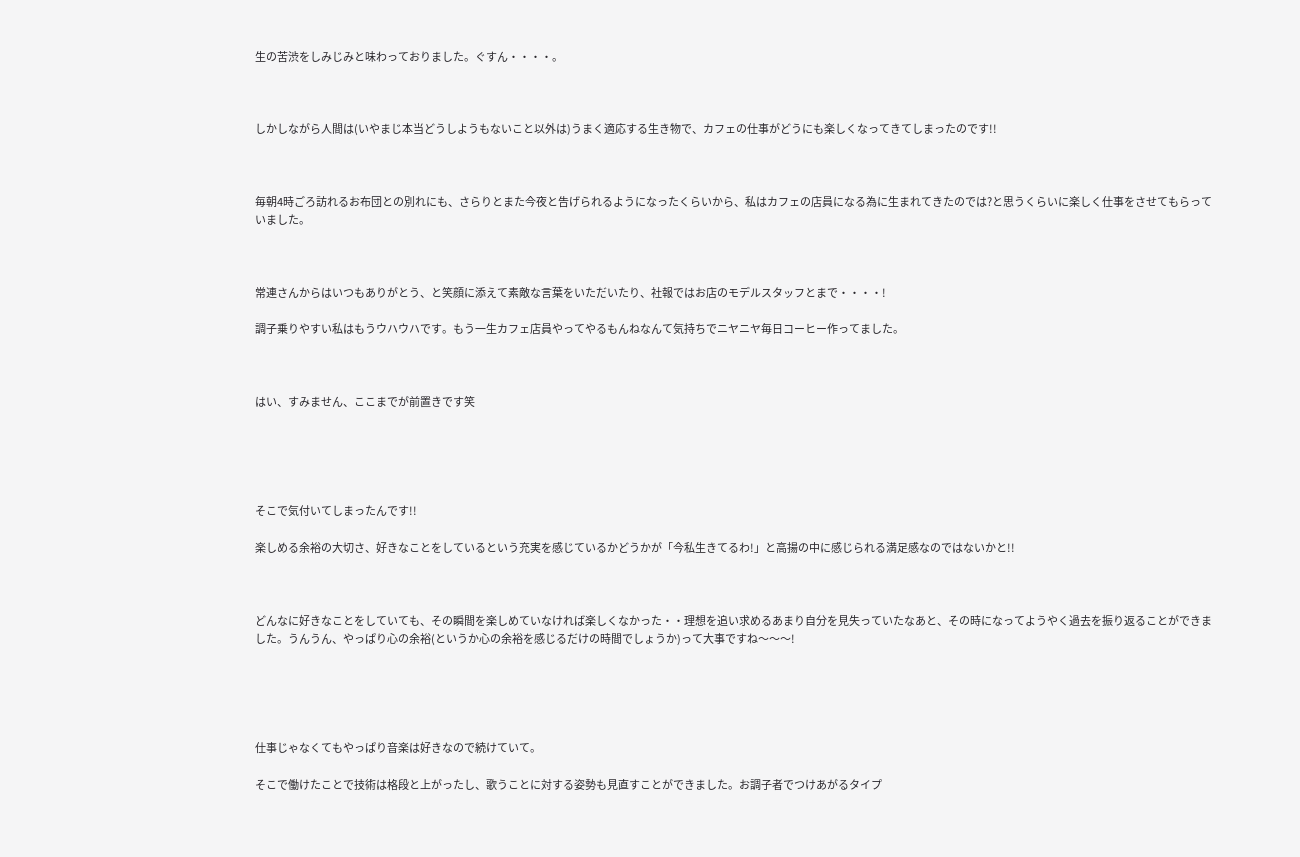生の苦渋をしみじみと味わっておりました。ぐすん・・・・。



しかしながら人間は(いやまじ本当どうしようもないこと以外は)うまく適応する生き物で、カフェの仕事がどうにも楽しくなってきてしまったのです!!



毎朝4時ごろ訪れるお布団との別れにも、さらりとまた今夜と告げられるようになったくらいから、私はカフェの店員になる為に生まれてきたのでは?と思うくらいに楽しく仕事をさせてもらっていました。



常連さんからはいつもありがとう、と笑顔に添えて素敵な言葉をいただいたり、社報ではお店のモデルスタッフとまで・・・・!

調子乗りやすい私はもうウハウハです。もう一生カフェ店員やってやるもんねなんて気持ちでニヤニヤ毎日コーヒー作ってました。



はい、すみません、ここまでが前置きです笑





そこで気付いてしまったんです!!

楽しめる余裕の大切さ、好きなことをしているという充実を感じているかどうかが「今私生きてるわ!」と高揚の中に感じられる満足感なのではないかと!!



どんなに好きなことをしていても、その瞬間を楽しめていなければ楽しくなかった・・理想を追い求めるあまり自分を見失っていたなあと、その時になってようやく過去を振り返ることができました。うんうん、やっぱり心の余裕(というか心の余裕を感じるだけの時間でしょうか)って大事ですね〜〜〜!





仕事じゃなくてもやっぱり音楽は好きなので続けていて。

そこで働けたことで技術は格段と上がったし、歌うことに対する姿勢も見直すことができました。お調子者でつけあがるタイプ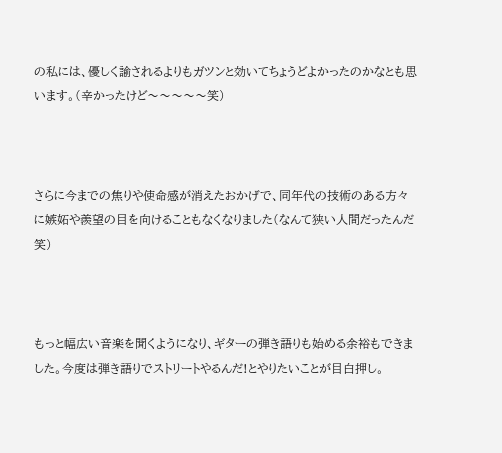の私には、優しく諭されるよりもガツンと効いてちょうどよかったのかなとも思います。(辛かったけど〜〜〜〜〜笑)



さらに今までの焦りや使命感が消えたおかげで、同年代の技術のある方々に嫉妬や羨望の目を向けることもなくなりました(なんて狭い人間だったんだ笑)



もっと幅広い音楽を聞くようになり、ギターの弾き語りも始める余裕もできました。今度は弾き語りでストリートやるんだ!とやりたいことが目白押し。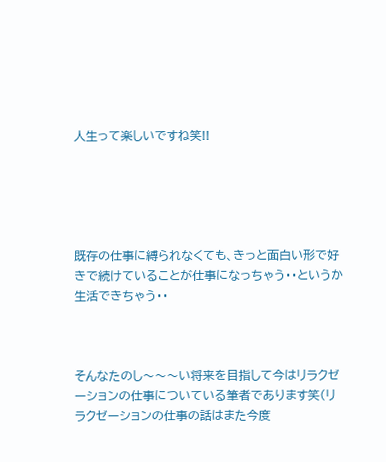人生って楽しいですね笑!!





既存の仕事に縛られなくても、きっと面白い形で好きで続けていることが仕事になっちゃう・・というか生活できちゃう・・



そんなたのし〜〜〜い将来を目指して今はリラクゼーションの仕事についている筆者であります笑(リラクゼーションの仕事の話はまた今度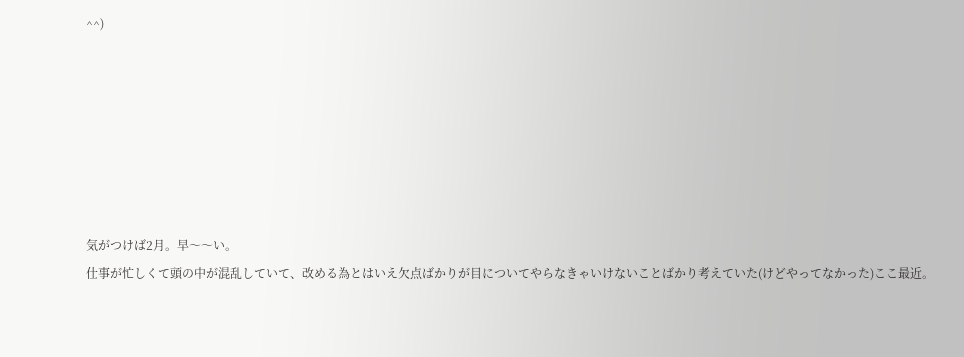^^)







気がつけば2月。早〜〜い。
仕事が忙しくて頭の中が混乱していて、改める為とはいえ欠点ばかりが目についてやらなきゃいけないことばかり考えていた(けどやってなかった)ここ最近。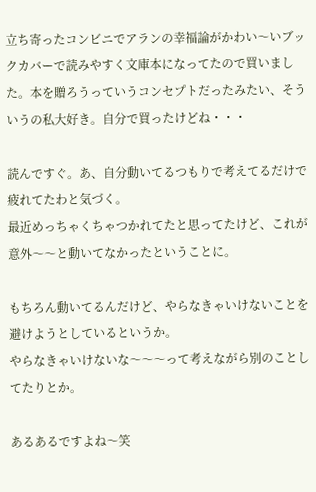立ち寄ったコンビニでアランの幸福論がかわい〜いブックカバーで読みやすく文庫本になってたので買いました。本を贈ろうっていうコンセプトだったみたい、そういうの私大好き。自分で買ったけどね・・・

読んですぐ。あ、自分動いてるつもりで考えてるだけで疲れてたわと気づく。
最近めっちゃくちゃつかれてたと思ってたけど、これが意外〜〜と動いてなかったということに。

もちろん動いてるんだけど、やらなきゃいけないことを避けようとしているというか。
やらなきゃいけないな〜〜〜って考えながら別のことしてたりとか。

あるあるですよね〜笑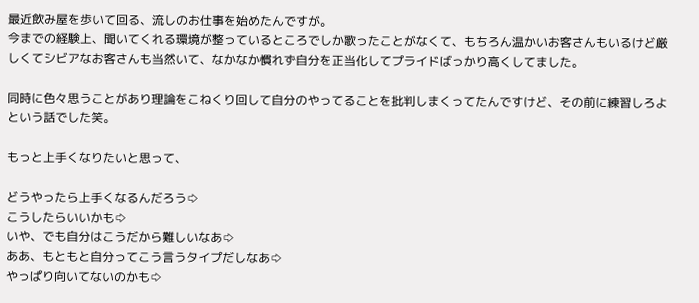最近飲み屋を歩いて回る、流しのお仕事を始めたんですが。
今までの経験上、聞いてくれる環境が整っているところでしか歌ったことがなくて、もちろん温かいお客さんもいるけど厳しくてシビアなお客さんも当然いて、なかなか慣れず自分を正当化してプライドばっかり高くしてました。

同時に色々思うことがあり理論をこねくり回して自分のやってることを批判しまくってたんですけど、その前に練習しろよという話でした笑。

もっと上手くなりたいと思って、

どうやったら上手くなるんだろう⇨
こうしたらいいかも⇨
いや、でも自分はこうだから難しいなあ⇨
ああ、もともと自分ってこう言うタイプだしなあ⇨
やっぱり向いてないのかも⇨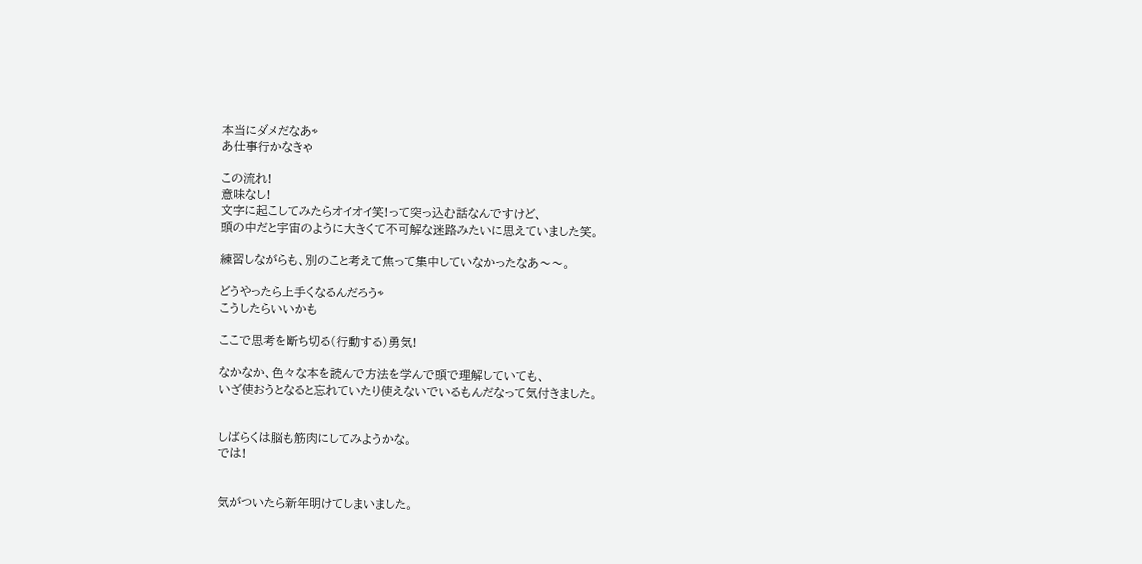本当にダメだなあ⇨
あ仕事行かなきゃ

この流れ!
意味なし!
文字に起こしてみたらオイオイ笑!って突っ込む話なんですけど、
頭の中だと宇宙のように大きくて不可解な迷路みたいに思えていました笑。

練習しながらも、別のこと考えて焦って集中していなかったなあ〜〜。

どうやったら上手くなるんだろう⇨
こうしたらいいかも

ここで思考を断ち切る(行動する)勇気!

なかなか、色々な本を読んで方法を学んで頭で理解していても、
いざ使おうとなると忘れていたり使えないでいるもんだなって気付きました。


しばらくは脳も筋肉にしてみようかな。
では!


気がついたら新年明けてしまいました。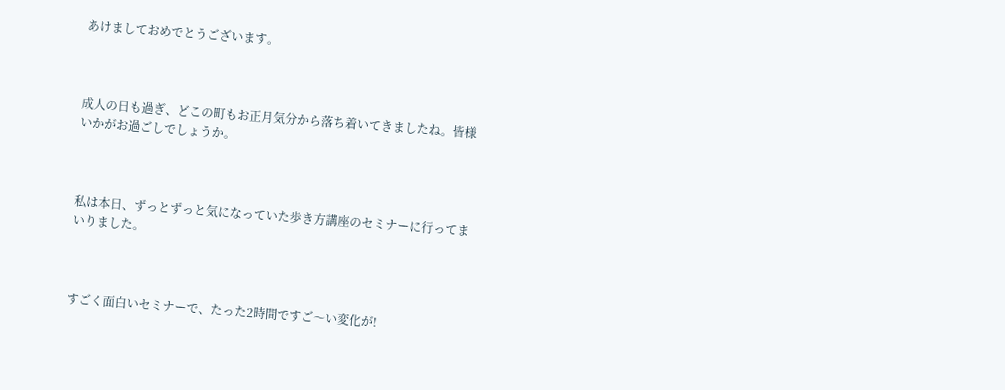あけましておめでとうございます。



成人の日も過ぎ、どこの町もお正月気分から落ち着いてきましたね。皆様いかがお過ごしでしょうか。



私は本日、ずっとずっと気になっていた歩き方講座のセミナーに行ってまいりました。



すごく面白いセミナーで、たった2時間ですご〜い変化が!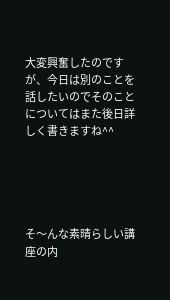大変興奮したのですが、今日は別のことを話したいのでそのことについてはまた後日詳しく書きますね^^





そ〜んな素晴らしい講座の内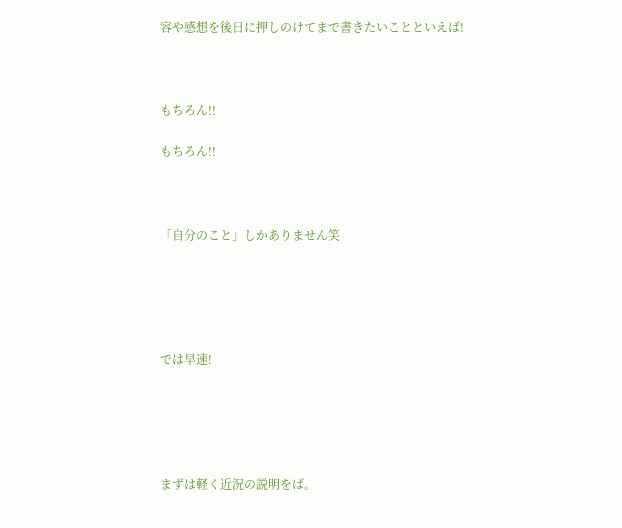容や感想を後日に押しのけてまで書きたいことといえば!



もちろん!!

もちろん!!



「自分のこと」しかありません笑





では早速!





まずは軽く近況の説明をば。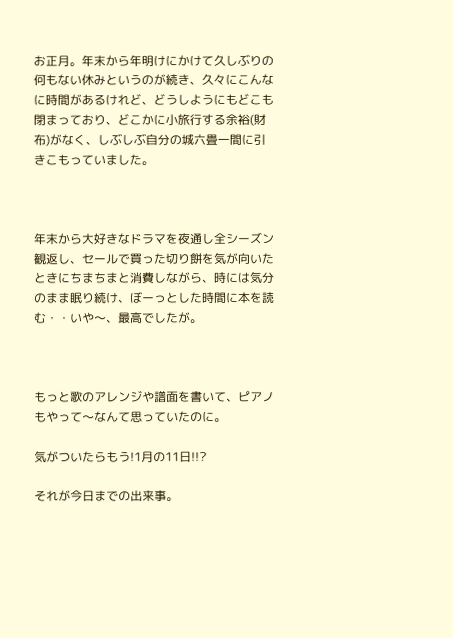お正月。年末から年明けにかけて久しぶりの何もない休みというのが続き、久々にこんなに時間があるけれど、どうしようにもどこも閉まっており、どこかに小旅行する余裕(財布)がなく、しぶしぶ自分の城六畳一間に引きこもっていました。



年末から大好きなドラマを夜通し全シーズン観返し、セールで買った切り餅を気が向いたときにちまちまと消費しながら、時には気分のまま眠り続け、ぼーっとした時間に本を読む・・いや〜、最高でしたが。



もっと歌のアレンジや譜面を書いて、ピアノもやって〜なんて思っていたのに。

気がついたらもう!1月の11日!!?

それが今日までの出来事。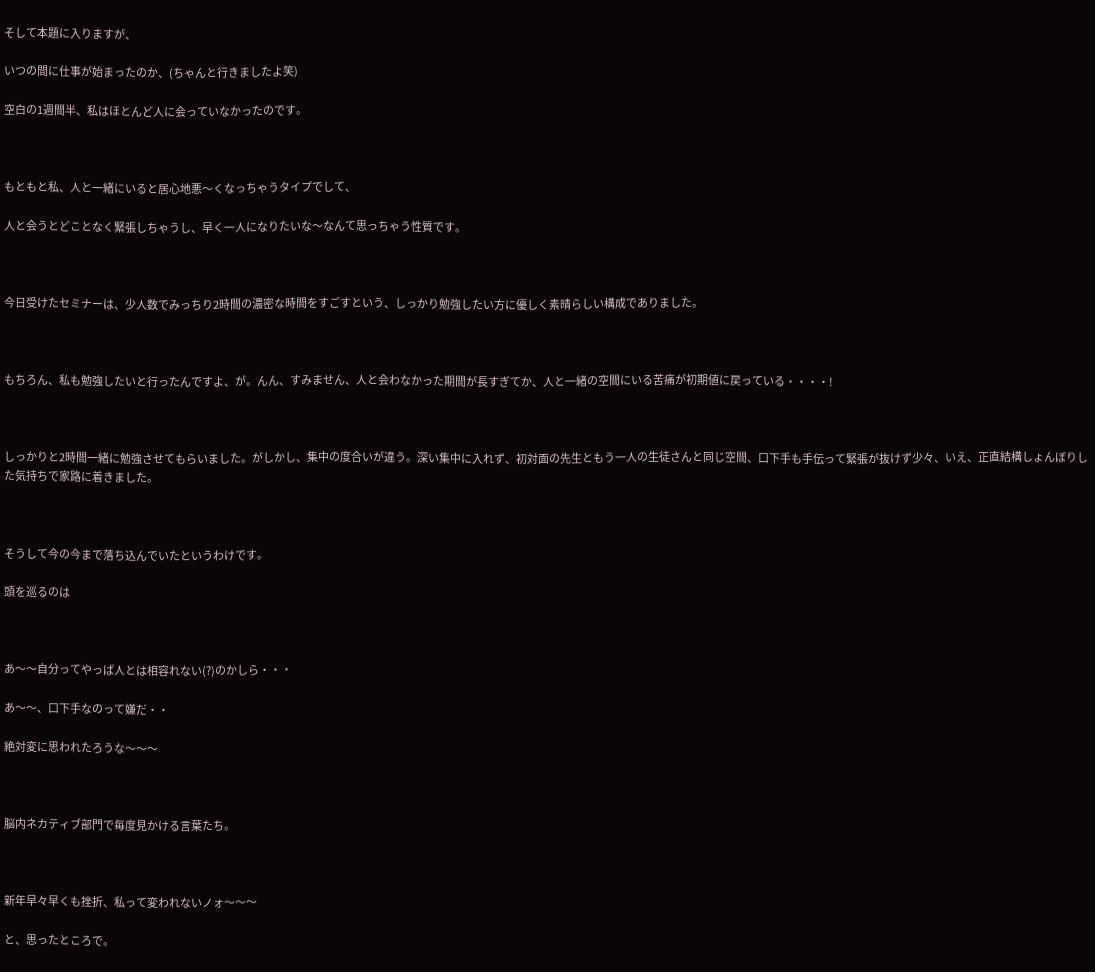そして本題に入りますが、

いつの間に仕事が始まったのか、(ちゃんと行きましたよ笑)

空白の1週間半、私はほとんど人に会っていなかったのです。



もともと私、人と一緒にいると居心地悪〜くなっちゃうタイプでして、

人と会うとどことなく緊張しちゃうし、早く一人になりたいな〜なんて思っちゃう性質です。



今日受けたセミナーは、少人数でみっちり2時間の濃密な時間をすごすという、しっかり勉強したい方に優しく素晴らしい構成でありました。



もちろん、私も勉強したいと行ったんですよ、が。んん、すみません、人と会わなかった期間が長すぎてか、人と一緒の空間にいる苦痛が初期値に戻っている・・・・!



しっかりと2時間一緒に勉強させてもらいました。がしかし、集中の度合いが違う。深い集中に入れず、初対面の先生ともう一人の生徒さんと同じ空間、口下手も手伝って緊張が抜けず少々、いえ、正直結構しょんぼりした気持ちで家路に着きました。



そうして今の今まで落ち込んでいたというわけです。

頭を巡るのは



あ〜〜自分ってやっぱ人とは相容れない(?)のかしら・・・

あ〜〜、口下手なのって嫌だ・・

絶対変に思われたろうな〜〜〜



脳内ネカティブ部門で毎度見かける言葉たち。



新年早々早くも挫折、私って変われないノォ〜〜〜

と、思ったところで。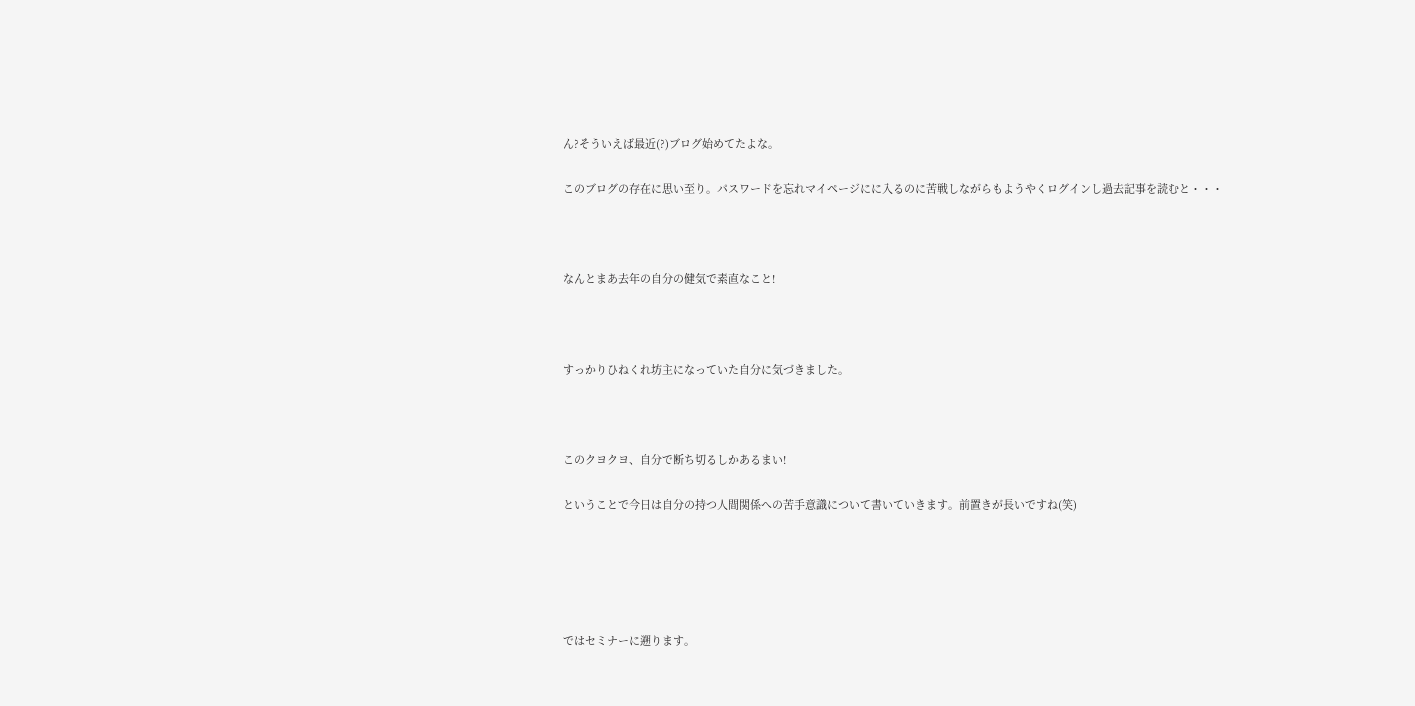ん?そういえば最近(?)ブログ始めてたよな。

このブログの存在に思い至り。パスワードを忘れマイページにに入るのに苦戦しながらもようやくログインし過去記事を読むと・・・



なんとまあ去年の自分の健気で素直なこと!



すっかりひねくれ坊主になっていた自分に気づきました。



このクヨクヨ、自分で断ち切るしかあるまい!

ということで今日は自分の持つ人間関係への苦手意識について書いていきます。前置きが長いですね(笑)





ではセミナーに遡ります。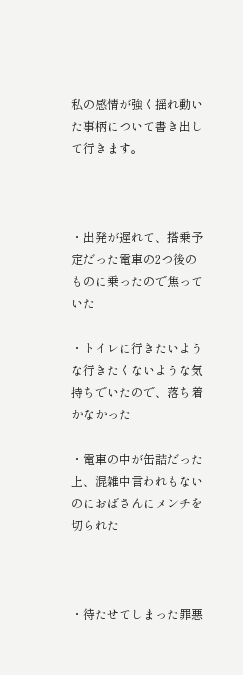私の感情が強く揺れ動いた事柄について書き出して行きます。



・出発が遅れて、搭乗予定だった電車の2つ後のものに乗ったので焦っていた

・トイレに行きたいような行きたくないような気持ちでいたので、落ち着かなかった

・電車の中が缶詰だった上、混雑中言われもないのにおばさんにメンチを切られた



・待たせてしまった罪悪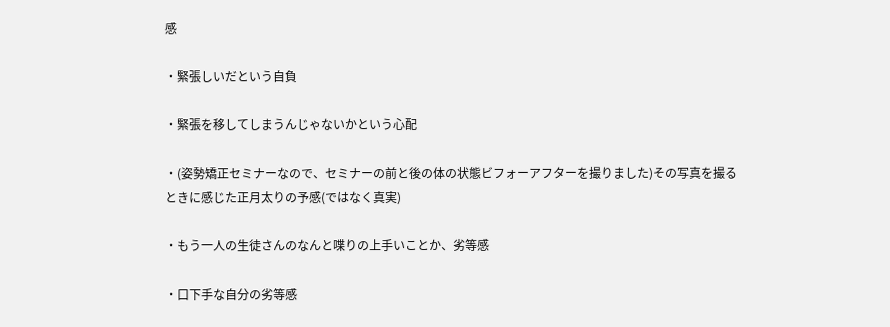感

・緊張しいだという自負

・緊張を移してしまうんじゃないかという心配

・(姿勢矯正セミナーなので、セミナーの前と後の体の状態ビフォーアフターを撮りました)その写真を撮るときに感じた正月太りの予感(ではなく真実)

・もう一人の生徒さんのなんと喋りの上手いことか、劣等感

・口下手な自分の劣等感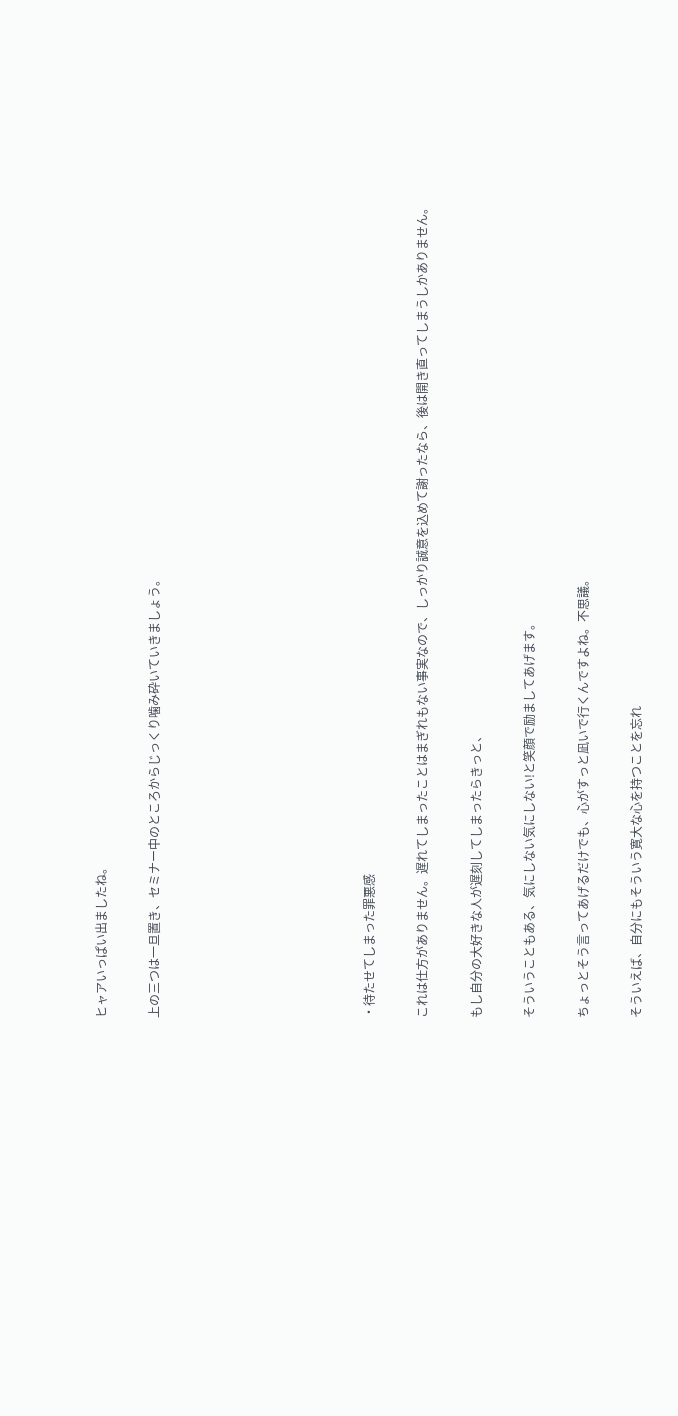ヒャアいっぱい出ましたね。

上の三つは一旦置き、セミナー中のところからじっくり噛み砕いていきましょう。







・待たせてしまった罪悪感

これは仕方がありません。遅れてしまったことはまぎれもない事実なので、しっかり誠意を込めて謝ったなら、後は開き直ってしまうしかありません。

もし自分の大好きな人が遅刻してしまったらきっと、

そういうこともある、気にしない気にしない!と笑顔で励ましてあげます。

ちょっとそう言ってあげるだけでも、心がすっと凪いで行くんですよね。不思議。

そういえば、自分にもそういう寛大な心を持つことを忘れ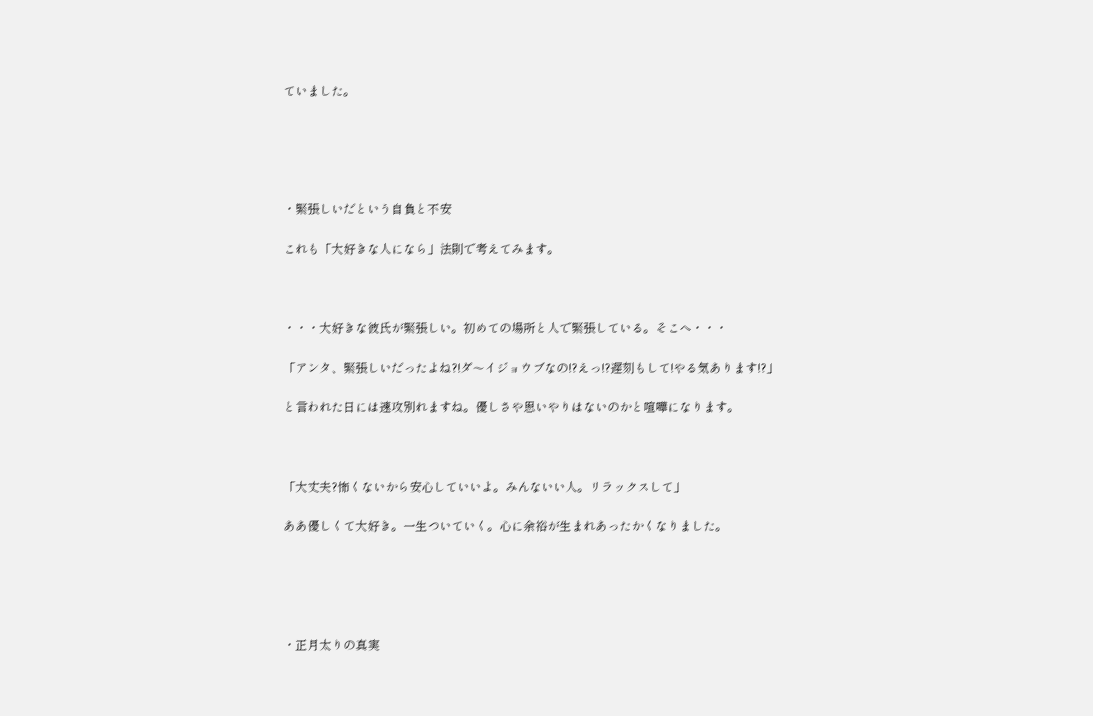ていました。





・緊張しいだという自負と不安

これも「大好きな人になら」法則で考えてみます。



・・・大好きな彼氏が緊張しい。初めての場所と人で緊張している。そこへ・・・

「アンタ、緊張しいだったよね?!ダ〜イジョウブなの!?えっ!?遅刻もして!やる気あります!?」

と言われた日には速攻別れますね。優しさや思いやりはないのかと喧嘩になります。



「大丈夫?怖くないから安心していいよ。みんないい人。リラックスして」

ああ優しくて大好き。一生ついていく。心に余裕が生まれあったかくなりました。





・正月太りの真実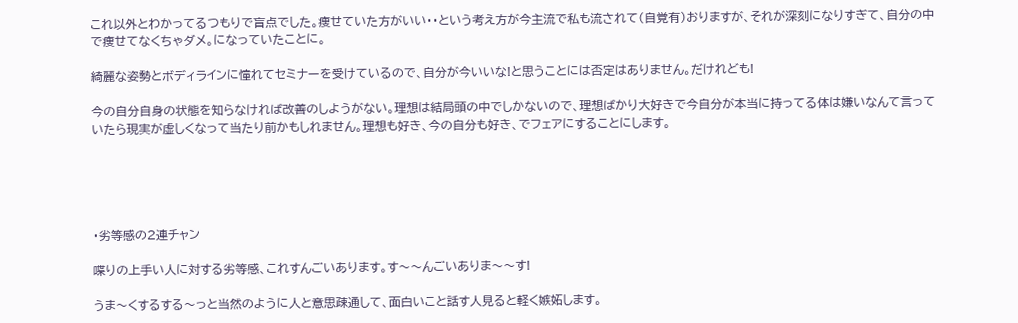これ以外とわかってるつもりで盲点でした。痩せていた方がいい・・という考え方が今主流で私も流されて(自覚有)おりますが、それが深刻になりすぎて、自分の中で痩せてなくちゃダメ。になっていたことに。

綺麗な姿勢とボディラインに憧れてセミナーを受けているので、自分が今いいな!と思うことには否定はありません。だけれども!

今の自分自身の状態を知らなければ改善のしようがない。理想は結局頭の中でしかないので、理想ばかり大好きで今自分が本当に持ってる体は嫌いなんて言っていたら現実が虚しくなって当たり前かもしれません。理想も好き、今の自分も好き、でフェアにすることにします。





・劣等感の2連チャン

喋りの上手い人に対する劣等感、これすんごいあります。す〜〜んごいありま〜〜す!

うま〜くするする〜っと当然のように人と意思疎通して、面白いこと話す人見ると軽く嫉妬します。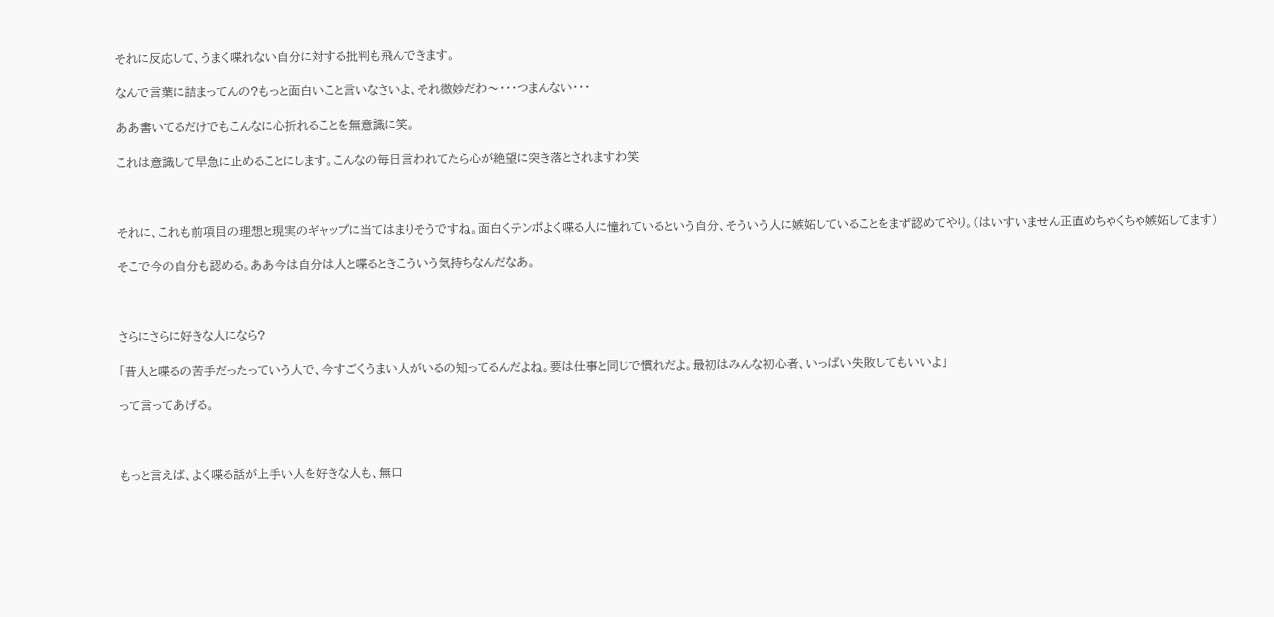それに反応して、うまく喋れない自分に対する批判も飛んできます。

なんで言葉に詰まってんの?もっと面白いこと言いなさいよ、それ微妙だわ〜・・・つまんない・・・

ああ書いてるだけでもこんなに心折れることを無意識に笑。

これは意識して早急に止めることにします。こんなの毎日言われてたら心が絶望に突き落とされますわ笑



それに、これも前項目の理想と現実のギャップに当てはまりそうですね。面白くテンポよく喋る人に憧れているという自分、そういう人に嫉妬していることをまず認めてやり。(はいすいません正直めちゃくちゃ嫉妬してます)

そこで今の自分も認める。ああ今は自分は人と喋るときこういう気持ちなんだなあ。



さらにさらに好きな人になら?

「昔人と喋るの苦手だったっていう人で、今すごくうまい人がいるの知ってるんだよね。要は仕事と同じで慣れだよ。最初はみんな初心者、いっぱい失敗してもいいよ」

って言ってあげる。



もっと言えば、よく喋る話が上手い人を好きな人も、無口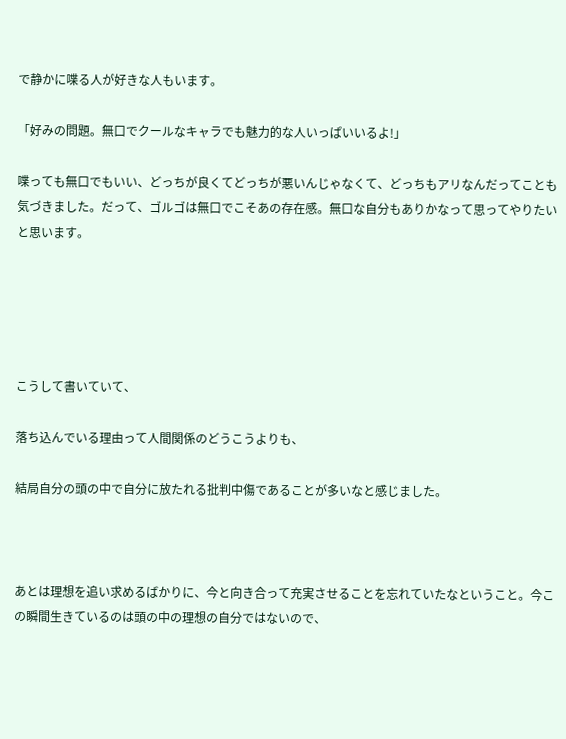で静かに喋る人が好きな人もいます。

「好みの問題。無口でクールなキャラでも魅力的な人いっぱいいるよ!」

喋っても無口でもいい、どっちが良くてどっちが悪いんじゃなくて、どっちもアリなんだってことも気づきました。だって、ゴルゴは無口でこそあの存在感。無口な自分もありかなって思ってやりたいと思います。





こうして書いていて、

落ち込んでいる理由って人間関係のどうこうよりも、

結局自分の頭の中で自分に放たれる批判中傷であることが多いなと感じました。



あとは理想を追い求めるばかりに、今と向き合って充実させることを忘れていたなということ。今この瞬間生きているのは頭の中の理想の自分ではないので、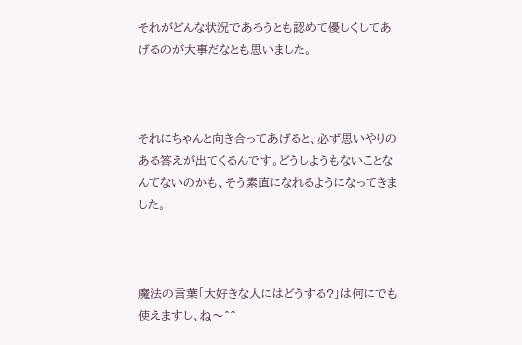それがどんな状況であろうとも認めて優しくしてあげるのが大事だなとも思いました。



それにちゃんと向き合ってあげると、必ず思いやりのある答えが出てくるんです。どうしようもないことなんてないのかも、そう素直になれるようになってきました。



魔法の言葉「大好きな人にはどうする?」は何にでも使えますし、ね〜^^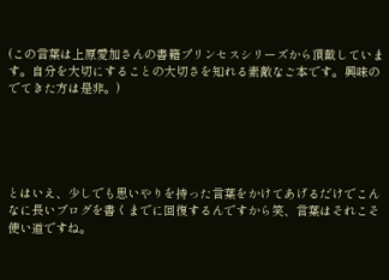(この言葉は上原愛加さんの書籍プリンセスシリーズから頂戴しています。自分を大切にすることの大切さを知れる素敵なご本です。興味のでてきた方は是非。)





とはいえ、少しでも思いやりを持った言葉をかけてあげるだけでこんなに長いブログを書くまでに回復するんですから笑、言葉はそれこそ使い道ですね。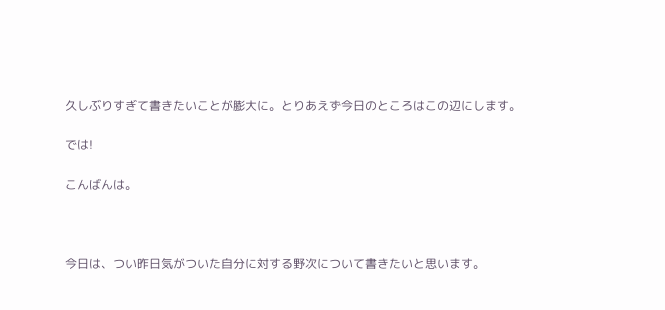久しぶりすぎて書きたいことが膨大に。とりあえず今日のところはこの辺にします。

では!

こんばんは。



今日は、つい昨日気がついた自分に対する野次について書きたいと思います。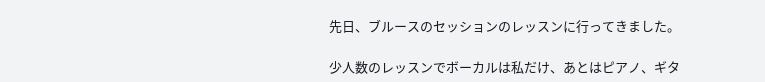先日、ブルースのセッションのレッスンに行ってきました。

少人数のレッスンでボーカルは私だけ、あとはピアノ、ギタ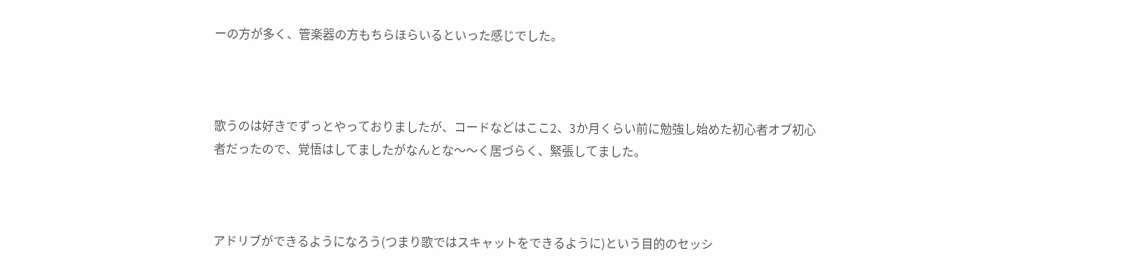ーの方が多く、管楽器の方もちらほらいるといった感じでした。



歌うのは好きでずっとやっておりましたが、コードなどはここ2、3か月くらい前に勉強し始めた初心者オブ初心者だったので、覚悟はしてましたがなんとな〜〜く居づらく、緊張してました。



アドリブができるようになろう(つまり歌ではスキャットをできるように)という目的のセッシ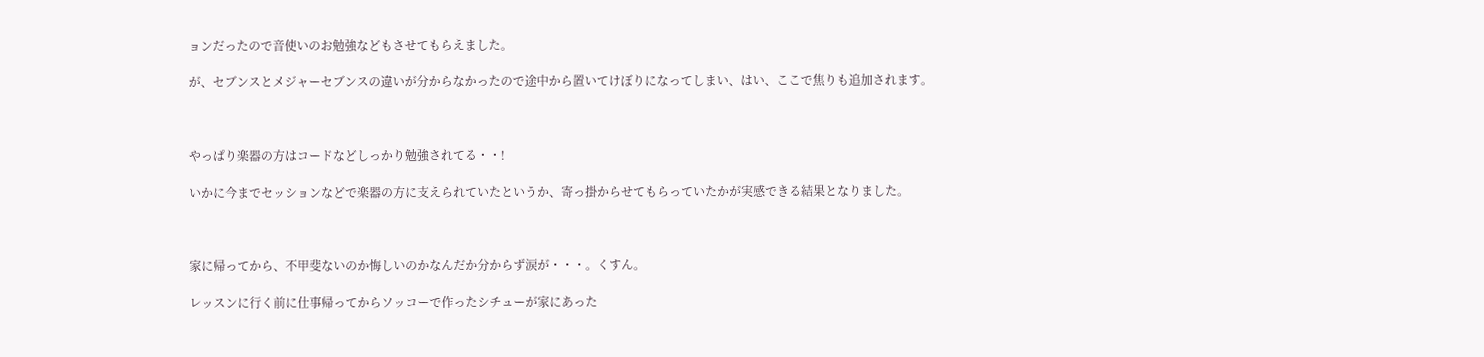ョンだったので音使いのお勉強などもさせてもらえました。

が、セブンスとメジャーセブンスの違いが分からなかったので途中から置いてけぼりになってしまい、はい、ここで焦りも追加されます。



やっぱり楽器の方はコードなどしっかり勉強されてる・・!

いかに今までセッションなどで楽器の方に支えられていたというか、寄っ掛からせてもらっていたかが実感できる結果となりました。



家に帰ってから、不甲斐ないのか悔しいのかなんだか分からず涙が・・・。くすん。

レッスンに行く前に仕事帰ってからソッコーで作ったシチューが家にあった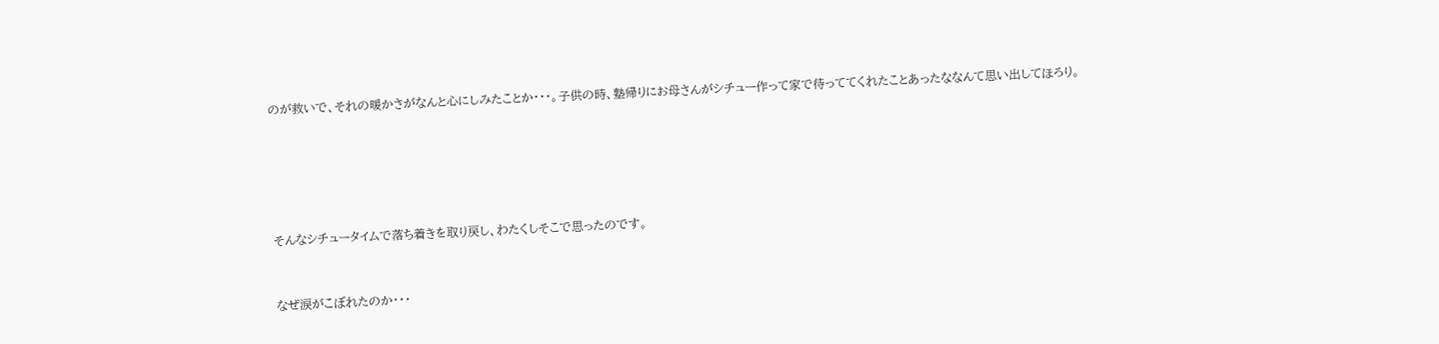のが救いで、それの暖かさがなんと心にしみたことか・・・。子供の時、塾帰りにお母さんがシチュー作って家で待っててくれたことあったななんて思い出してほろり。







そんなシチュータイムで落ち着きを取り戻し、わたくしそこで思ったのです。



なぜ涙がこぼれたのか・・・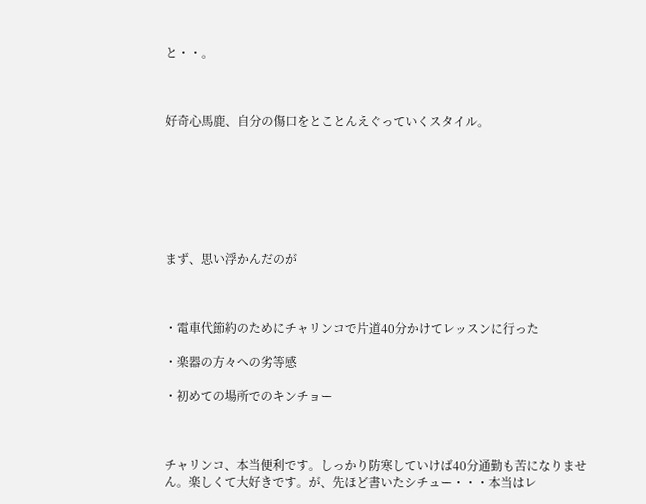と・・。



好奇心馬鹿、自分の傷口をとことんえぐっていくスタイル。







まず、思い浮かんだのが



・電車代節約のためにチャリンコで片道40分かけてレッスンに行った

・楽器の方々への劣等感

・初めての場所でのキンチョー



チャリンコ、本当便利です。しっかり防寒していけば40分通勤も苦になりません。楽しくて大好きです。が、先ほど書いたシチュー・・・本当はレ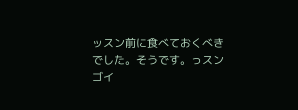ッスン前に食べておくべきでした。そうです。っスンゴイ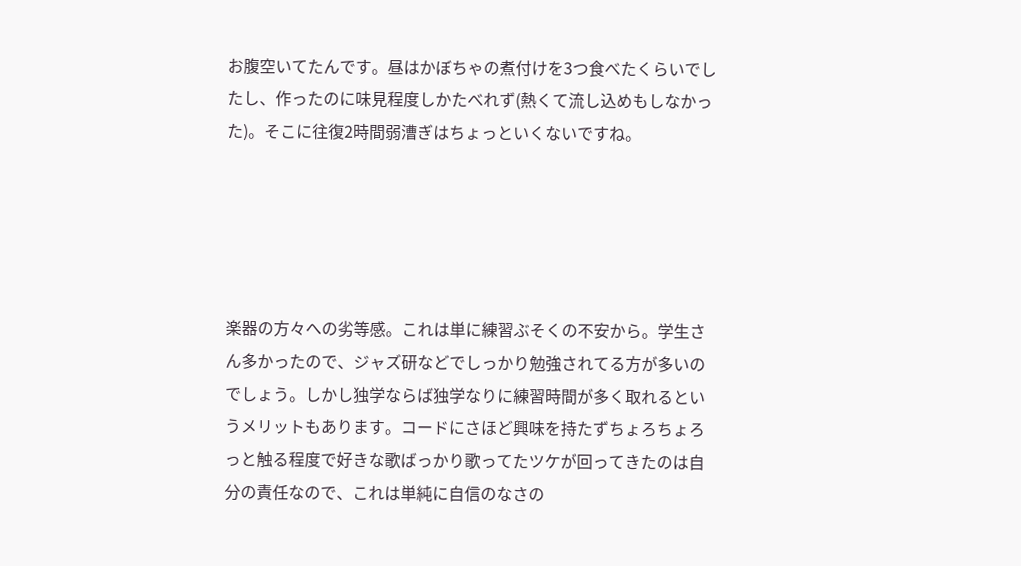お腹空いてたんです。昼はかぼちゃの煮付けを3つ食べたくらいでしたし、作ったのに味見程度しかたべれず(熱くて流し込めもしなかった)。そこに往復2時間弱漕ぎはちょっといくないですね。





楽器の方々への劣等感。これは単に練習ぶそくの不安から。学生さん多かったので、ジャズ研などでしっかり勉強されてる方が多いのでしょう。しかし独学ならば独学なりに練習時間が多く取れるというメリットもあります。コードにさほど興味を持たずちょろちょろっと触る程度で好きな歌ばっかり歌ってたツケが回ってきたのは自分の責任なので、これは単純に自信のなさの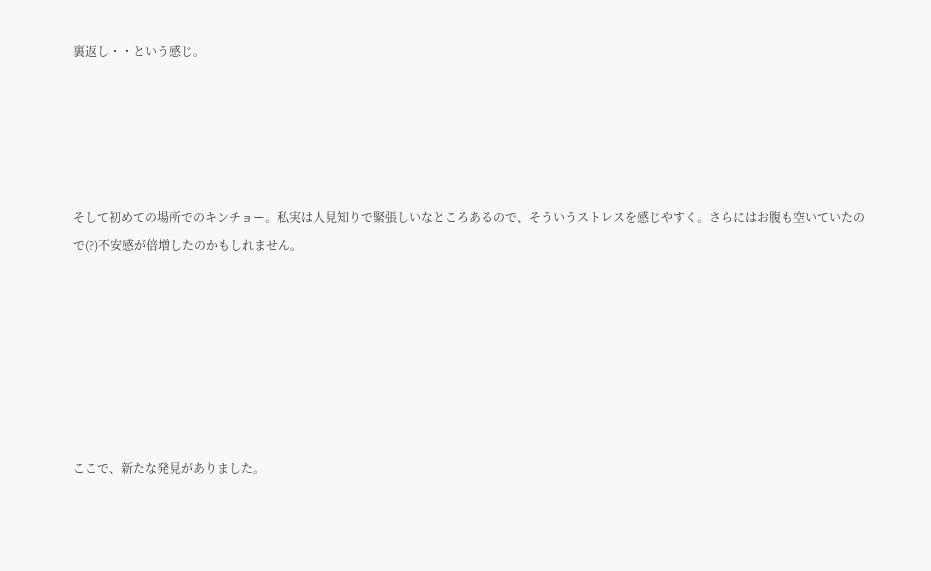裏返し・・という感じ。





そして初めての場所でのキンチョー。私実は人見知りで緊張しいなところあるので、そういうストレスを感じやすく。さらにはお腹も空いていたので(?)不安感が倍増したのかもしれません。







ここで、新たな発見がありました。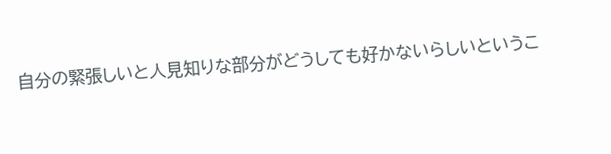自分の緊張しいと人見知りな部分がどうしても好かないらしいというこ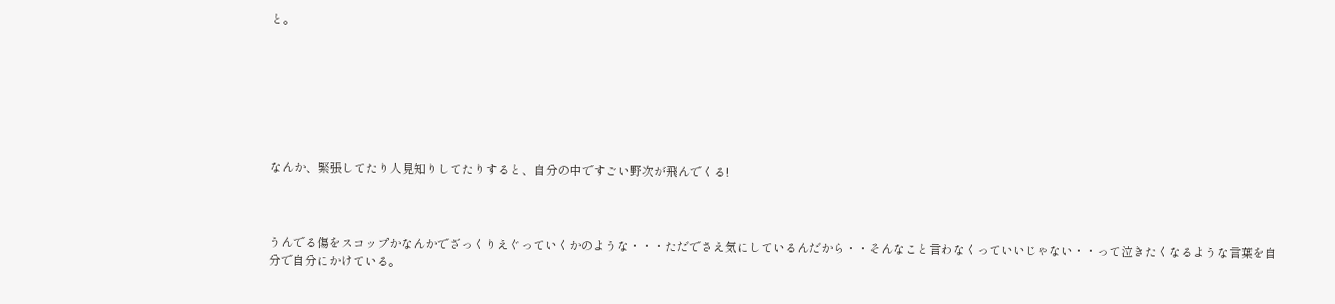と。







なんか、緊張してたり人見知りしてたりすると、自分の中ですごい野次が飛んでくる!



うんでる傷をスコップかなんかでざっくりえぐっていくかのような・・・ただでさえ気にしているんだから・・そんなこと言わなくっていいじゃない・・って泣きたくなるような言葉を自分で自分にかけている。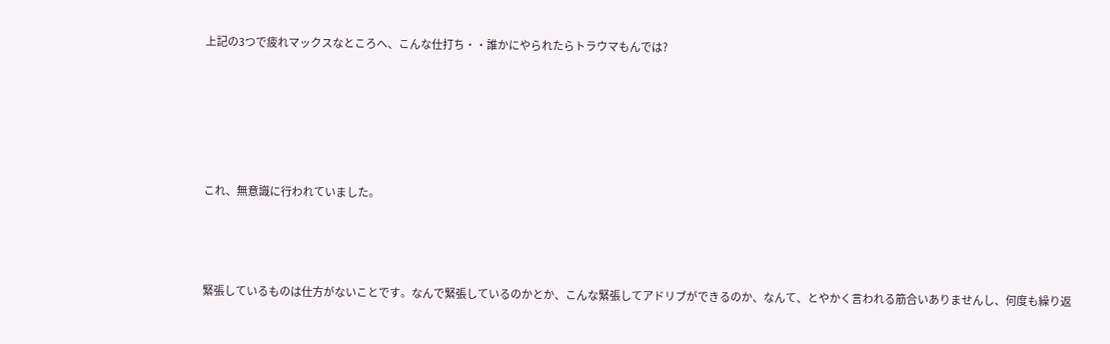上記の3つで疲れマックスなところへ、こんな仕打ち・・誰かにやられたらトラウマもんでは?





これ、無意識に行われていました。



緊張しているものは仕方がないことです。なんで緊張しているのかとか、こんな緊張してアドリブができるのか、なんて、とやかく言われる筋合いありませんし、何度も繰り返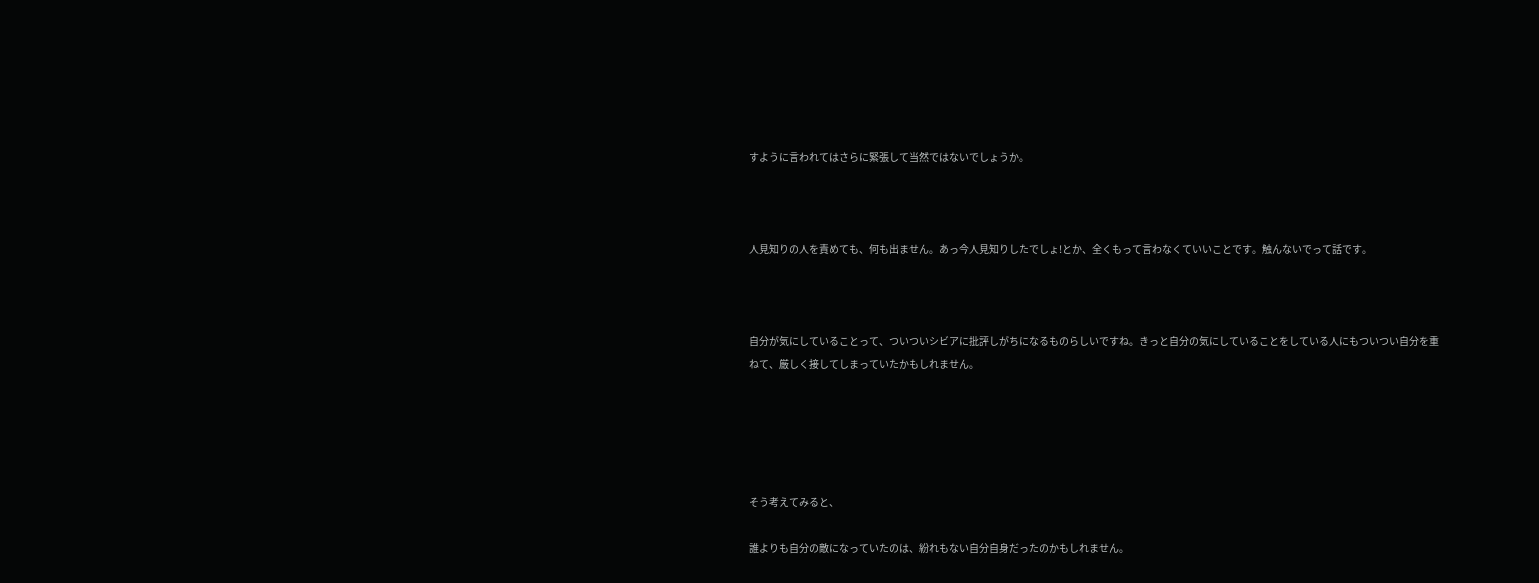すように言われてはさらに緊張して当然ではないでしょうか。



人見知りの人を責めても、何も出ません。あっ今人見知りしたでしょ!とか、全くもって言わなくていいことです。触んないでって話です。



自分が気にしていることって、ついついシビアに批評しがちになるものらしいですね。きっと自分の気にしていることをしている人にもついつい自分を重ねて、厳しく接してしまっていたかもしれません。





そう考えてみると、

誰よりも自分の敵になっていたのは、紛れもない自分自身だったのかもしれません。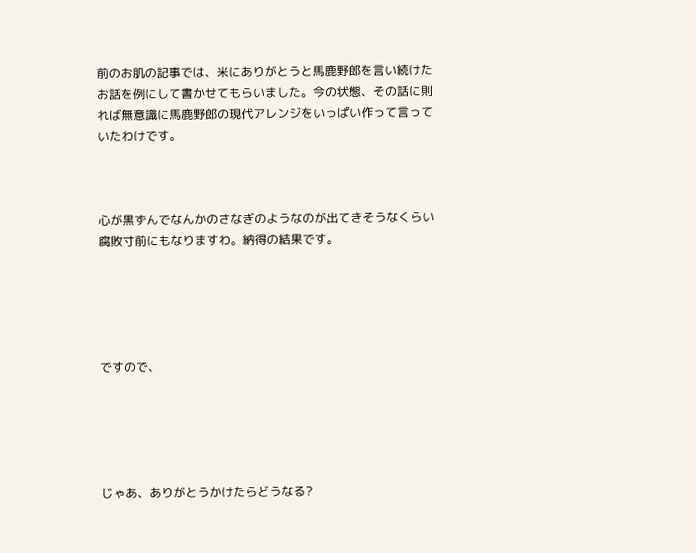前のお肌の記事では、米にありがとうと馬鹿野郎を言い続けたお話を例にして書かせてもらいました。今の状態、その話に則れば無意識に馬鹿野郎の現代アレンジをいっぱい作って言っていたわけです。



心が黒ずんでなんかのさなぎのようなのが出てきそうなくらい腐敗寸前にもなりますわ。納得の結果です。





ですので、





じゃあ、ありがとうかけたらどうなる?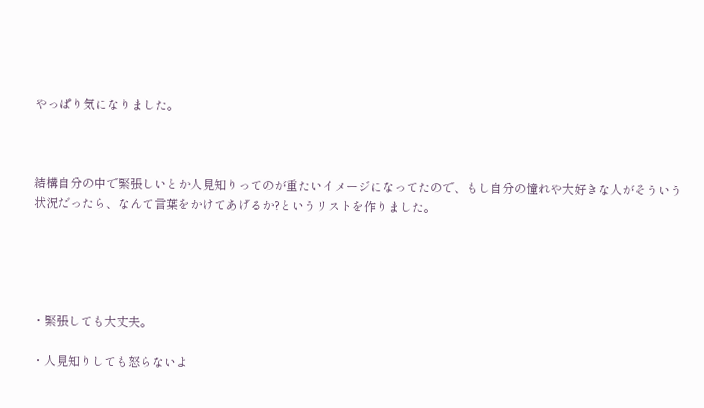やっぱり気になりました。



結構自分の中で緊張しいとか人見知りってのが重たいイメージになってたので、もし自分の憧れや大好きな人がそういう状況だったら、なんて言葉をかけてあげるか?というリストを作りました。





・緊張しても大丈夫。

・人見知りしても怒らないよ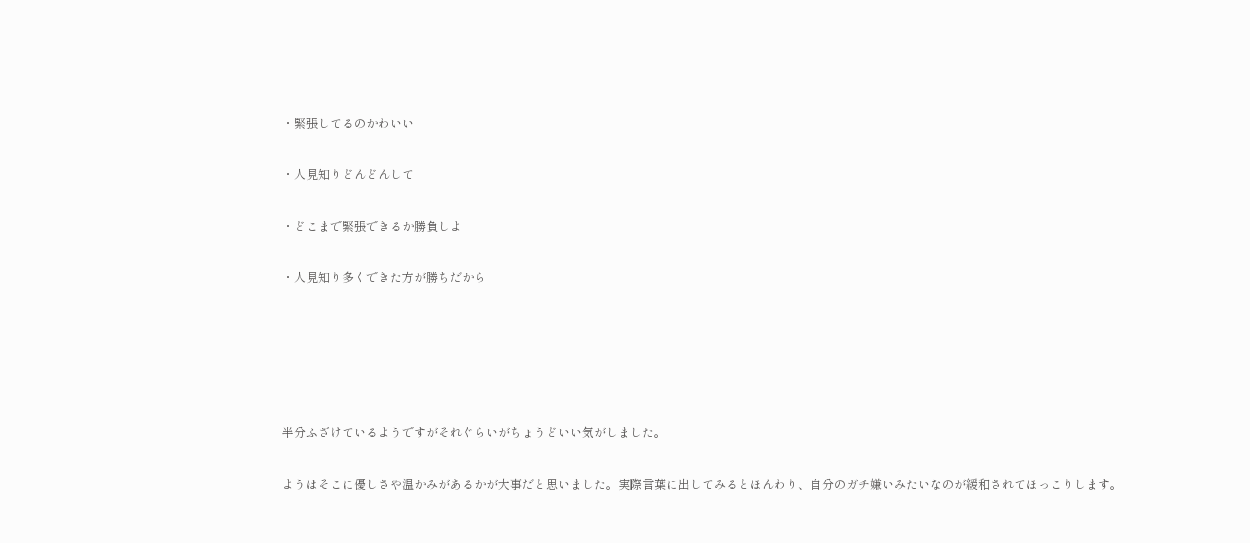・緊張してるのかわいい

・人見知りどんどんして

・どこまで緊張できるか勝負しよ

・人見知り多くできた方が勝ちだから





半分ふざけているようですがそれぐらいがちょうどいい気がしました。

ようはそこに優しさや温かみがあるかが大事だと思いました。実際言葉に出してみるとほんわり、自分のガチ嫌いみたいなのが緩和されてほっこりします。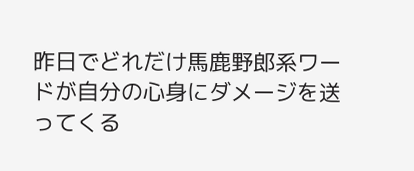昨日でどれだけ馬鹿野郎系ワードが自分の心身にダメージを送ってくる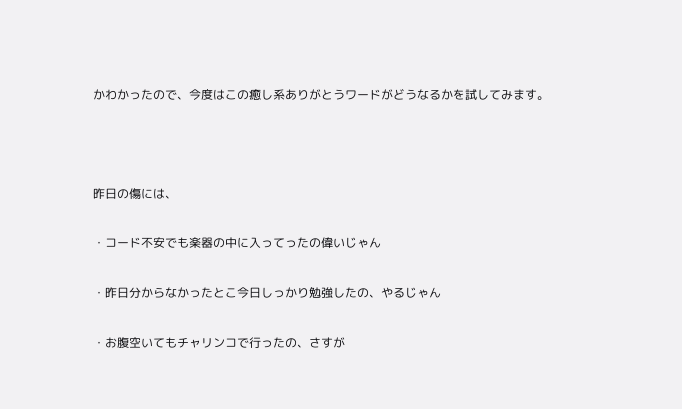かわかったので、今度はこの癒し系ありがとうワードがどうなるかを試してみます。



昨日の傷には、

・コード不安でも楽器の中に入ってったの偉いじゃん

・昨日分からなかったとこ今日しっかり勉強したの、やるじゃん

・お腹空いてもチャリンコで行ったの、さすが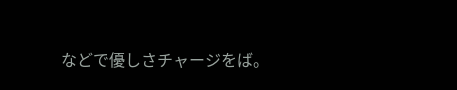などで優しさチャージをば。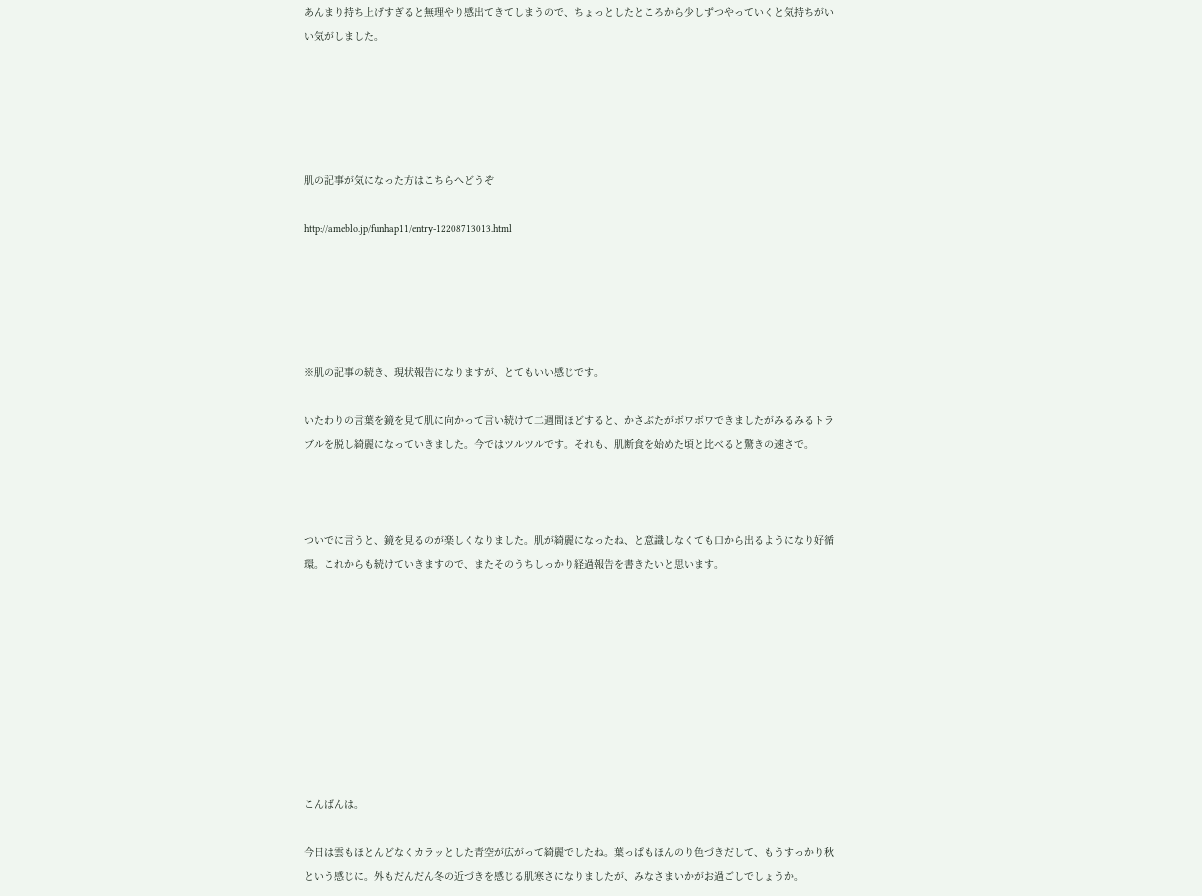あんまり持ち上げすぎると無理やり感出てきてしまうので、ちょっとしたところから少しずつやっていくと気持ちがいい気がしました。





肌の記事が気になった方はこちらへどうぞ

http://ameblo.jp/funhap11/entry-12208713013.html





※肌の記事の続き、現状報告になりますが、とてもいい感じです。

いたわりの言葉を鏡を見て肌に向かって言い続けて二週間ほどすると、かさぶたがボワボワできましたがみるみるトラブルを脱し綺麗になっていきました。今ではツルツルです。それも、肌断食を始めた頃と比べると驚きの速さで。



ついでに言うと、鏡を見るのが楽しくなりました。肌が綺麗になったね、と意識しなくても口から出るようになり好循環。これからも続けていきますので、またそのうちしっかり経過報告を書きたいと思います。









こんばんは。

今日は雲もほとんどなくカラッとした青空が広がって綺麗でしたね。葉っぱもほんのり色づきだして、もうすっかり秋という感じに。外もだんだん冬の近づきを感じる肌寒さになりましたが、みなさまいかがお過ごしでしょうか。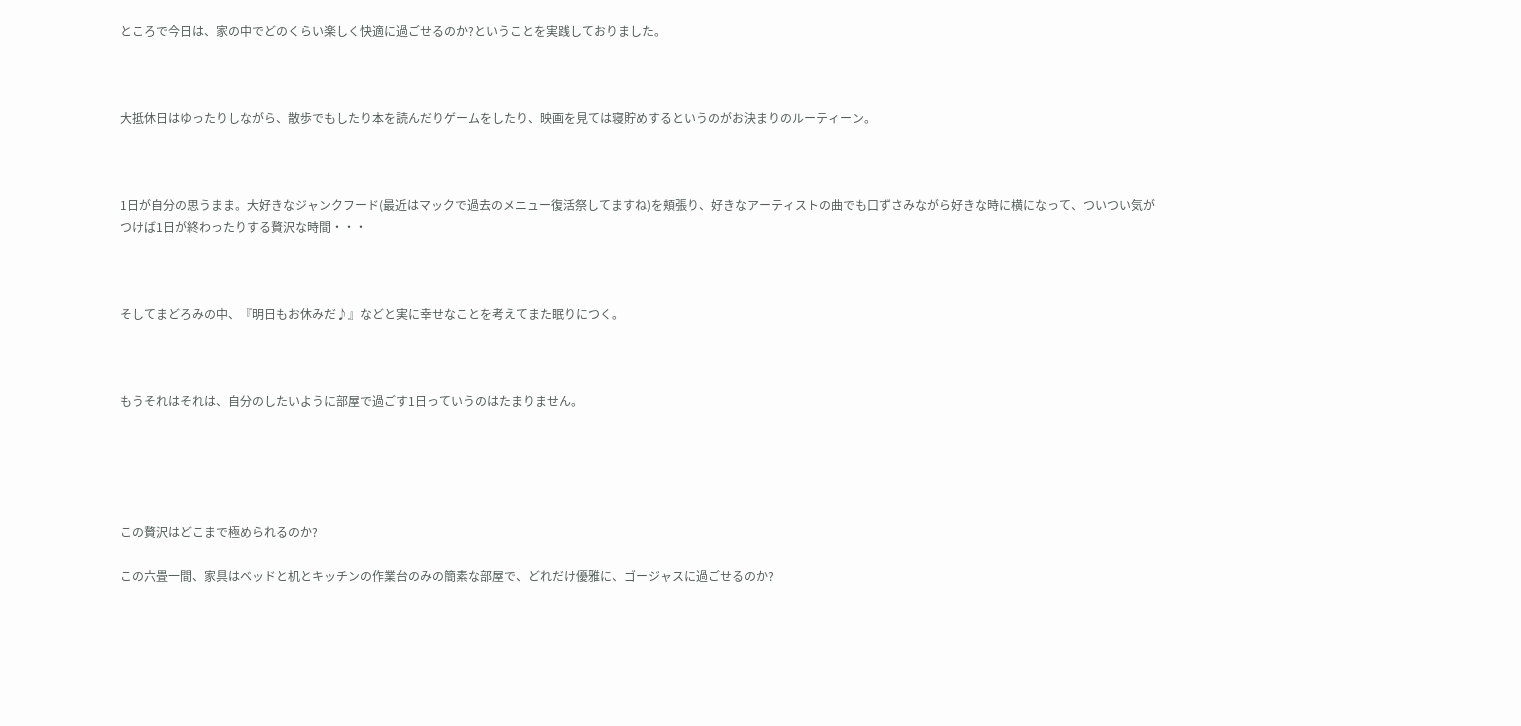ところで今日は、家の中でどのくらい楽しく快適に過ごせるのか?ということを実践しておりました。



大抵休日はゆったりしながら、散歩でもしたり本を読んだりゲームをしたり、映画を見ては寝貯めするというのがお決まりのルーティーン。



1日が自分の思うまま。大好きなジャンクフード(最近はマックで過去のメニュー復活祭してますね)を頬張り、好きなアーティストの曲でも口ずさみながら好きな時に横になって、ついつい気がつけば1日が終わったりする贅沢な時間・・・



そしてまどろみの中、『明日もお休みだ♪』などと実に幸せなことを考えてまた眠りにつく。



もうそれはそれは、自分のしたいように部屋で過ごす1日っていうのはたまりません。





この贅沢はどこまで極められるのか?

この六畳一間、家具はベッドと机とキッチンの作業台のみの簡素な部屋で、どれだけ優雅に、ゴージャスに過ごせるのか?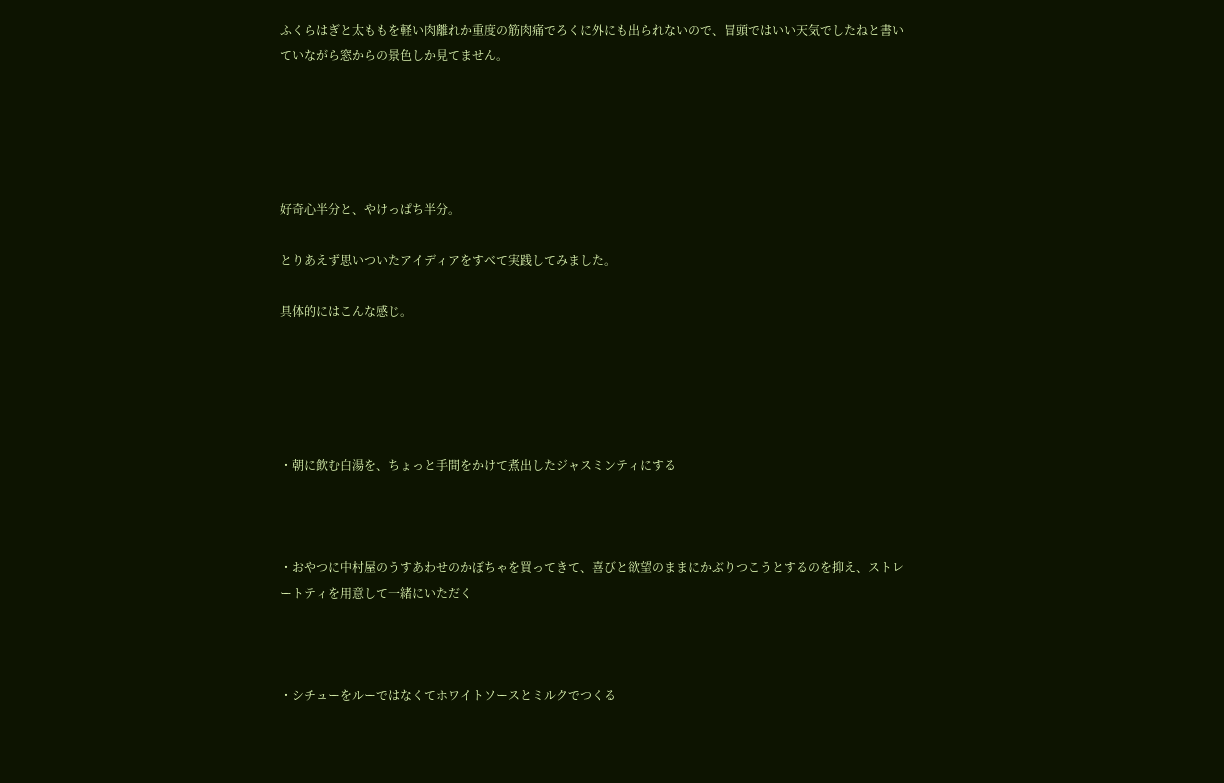ふくらはぎと太ももを軽い肉離れか重度の筋肉痛でろくに外にも出られないので、冒頭ではいい天気でしたねと書いていながら窓からの景色しか見てません。





好奇心半分と、やけっぱち半分。

とりあえず思いついたアイディアをすべて実践してみました。

具体的にはこんな感じ。





・朝に飲む白湯を、ちょっと手間をかけて煮出したジャスミンティにする



・おやつに中村屋のうすあわせのかぼちゃを買ってきて、喜びと欲望のままにかぶりつこうとするのを抑え、ストレートティを用意して一緒にいただく



・シチューをルーではなくてホワイトソースとミルクでつくる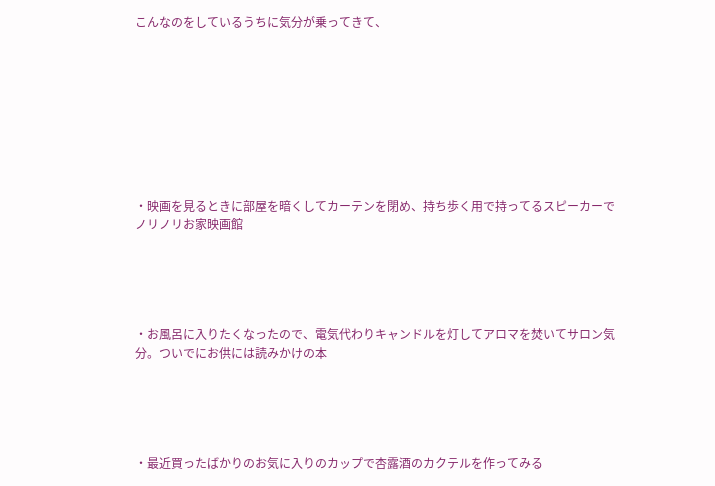こんなのをしているうちに気分が乗ってきて、









・映画を見るときに部屋を暗くしてカーテンを閉め、持ち歩く用で持ってるスピーカーでノリノリお家映画館





・お風呂に入りたくなったので、電気代わりキャンドルを灯してアロマを焚いてサロン気分。ついでにお供には読みかけの本





・最近買ったばかりのお気に入りのカップで杏露酒のカクテルを作ってみる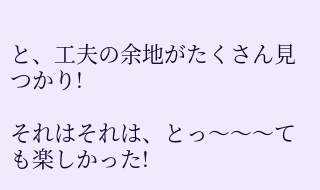と、工夫の余地がたくさん見つかり!

それはそれは、とっ〜〜〜ても楽しかった!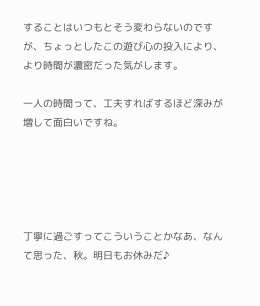することはいつもとそう変わらないのですが、ちょっとしたこの遊び心の投入により、より時間が濃密だった気がします。

一人の時間って、工夫すればするほど深みが増して面白いですね。





丁寧に過ごすってこういうことかなあ、なんて思った、秋。明日もお休みだ♪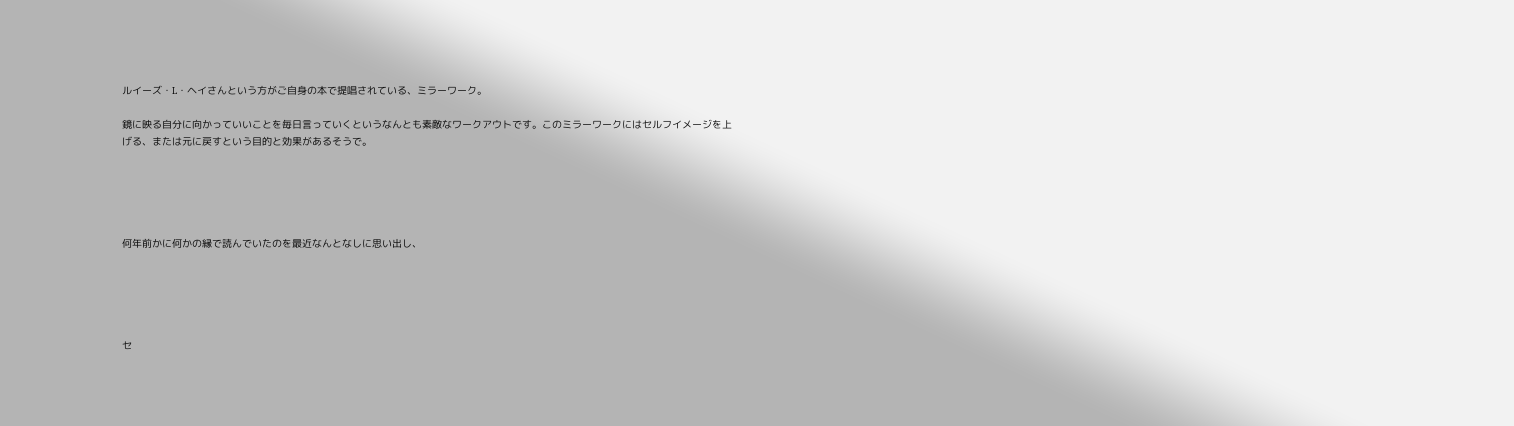ルイーズ・L・ヘイさんという方がご自身の本で提唱されている、ミラーワーク。

鏡に映る自分に向かっていいことを毎日言っていくというなんとも素敵なワークアウトです。このミラーワークにはセルフイメージを上げる、または元に戻すという目的と効果があるそうで。





何年前かに何かの縁で読んでいたのを最近なんとなしに思い出し、





セ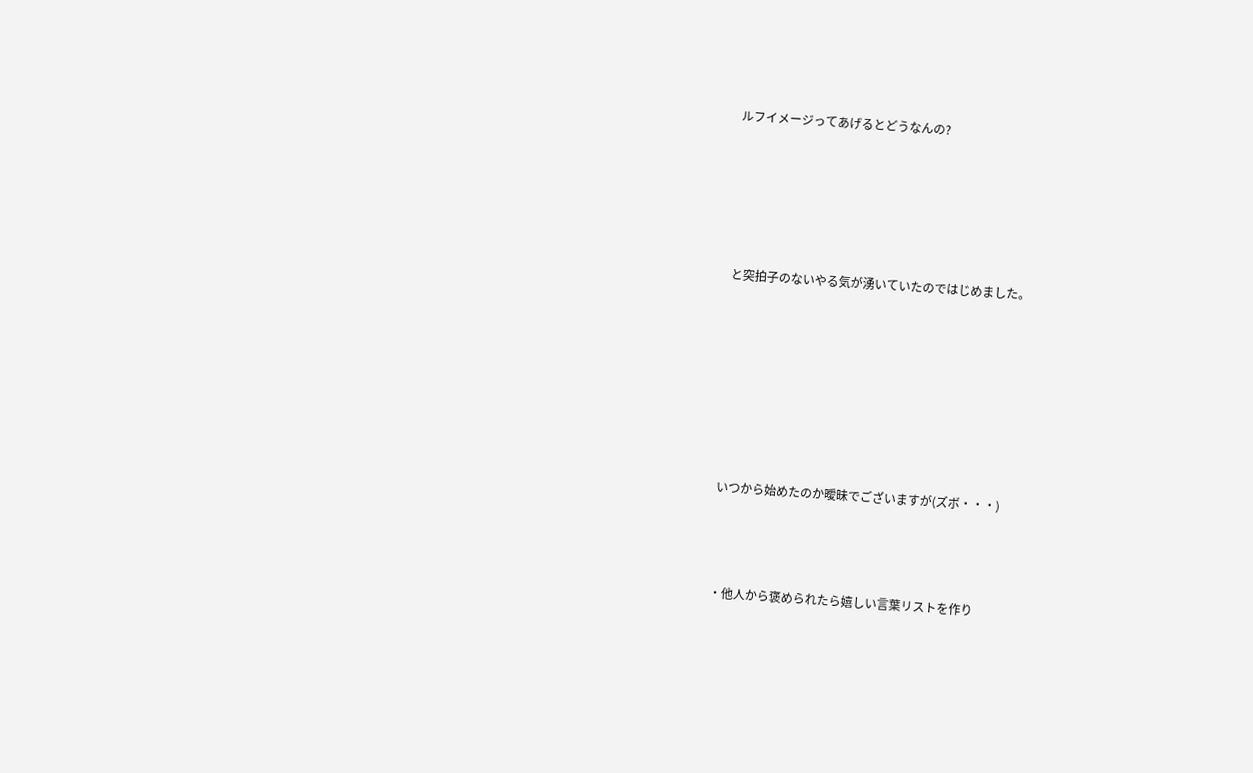ルフイメージってあげるとどうなんの?





と突拍子のないやる気が湧いていたのではじめました。







いつから始めたのか曖昧でございますが(ズボ・・・)



・他人から褒められたら嬉しい言葉リストを作り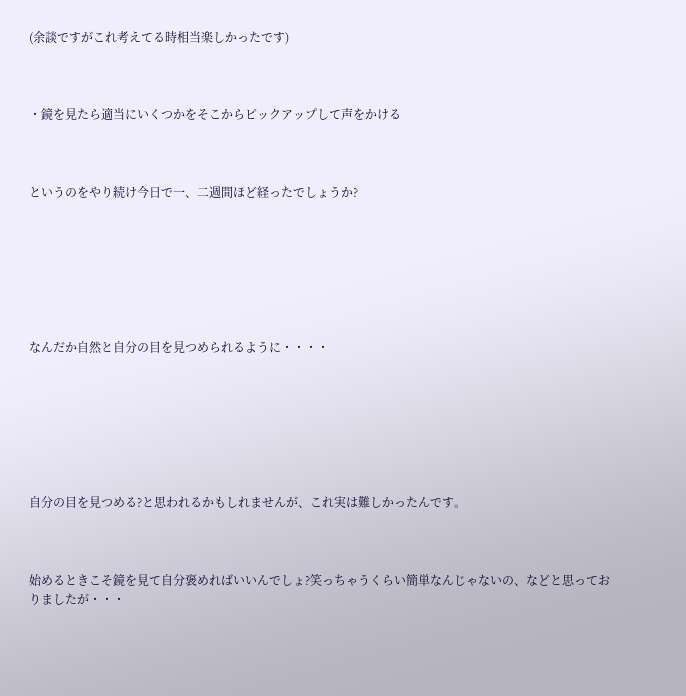(余談ですがこれ考えてる時相当楽しかったです)



・鏡を見たら適当にいくつかをそこからピックアップして声をかける



というのをやり続け今日で一、二週間ほど経ったでしょうか?







なんだか自然と自分の目を見つめられるように・・・・







自分の目を見つめる?と思われるかもしれませんが、これ実は難しかったんです。



始めるときこそ鏡を見て自分褒めればいいんでしょ?笑っちゃうくらい簡単なんじゃないの、などと思っておりましたが・・・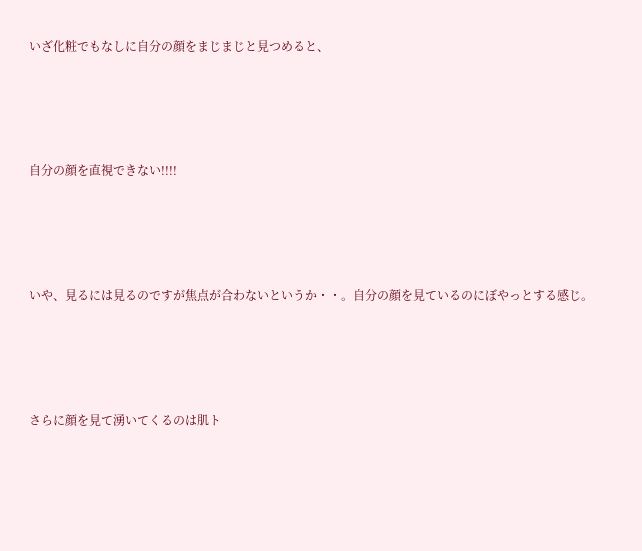いざ化粧でもなしに自分の顔をまじまじと見つめると、





自分の顔を直視できない!!!!





いや、見るには見るのですが焦点が合わないというか・・。自分の顔を見ているのにぼやっとする感じ。





さらに顔を見て湧いてくるのは肌ト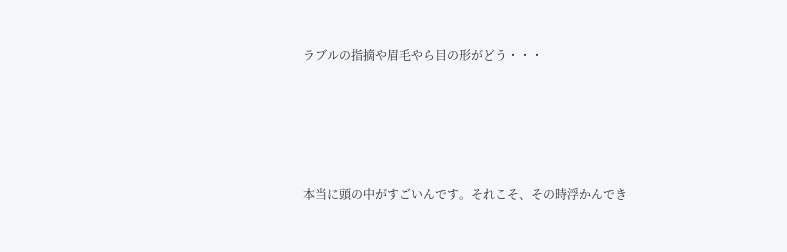ラブルの指摘や眉毛やら目の形がどう・・・





本当に頭の中がすごいんです。それこそ、その時浮かんでき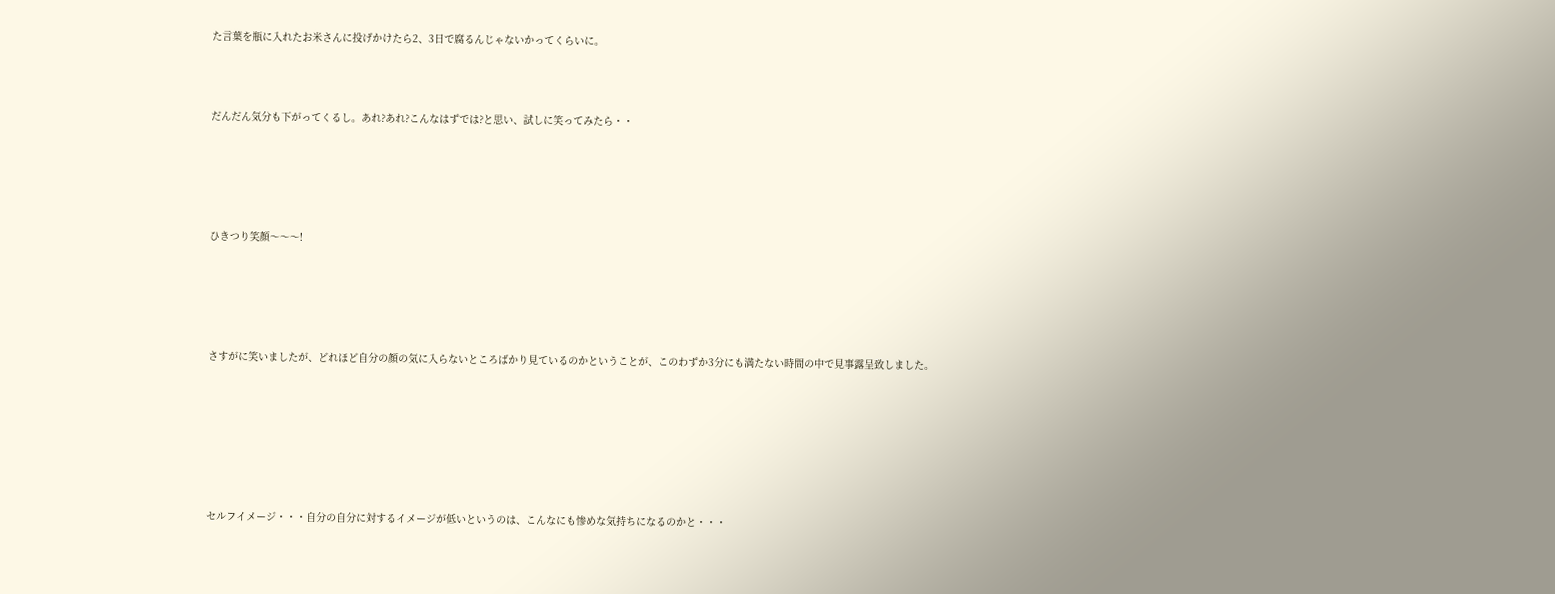た言葉を瓶に入れたお米さんに投げかけたら2、3日で腐るんじゃないかってくらいに。



だんだん気分も下がってくるし。あれ?あれ?こんなはずでは?と思い、試しに笑ってみたら・・





ひきつり笑顔〜〜〜!





さすがに笑いましたが、どれほど自分の顔の気に入らないところばかり見ているのかということが、このわずか3分にも満たない時間の中で見事露呈致しました。







セルフイメージ・・・自分の自分に対するイメージが低いというのは、こんなにも惨めな気持ちになるのかと・・・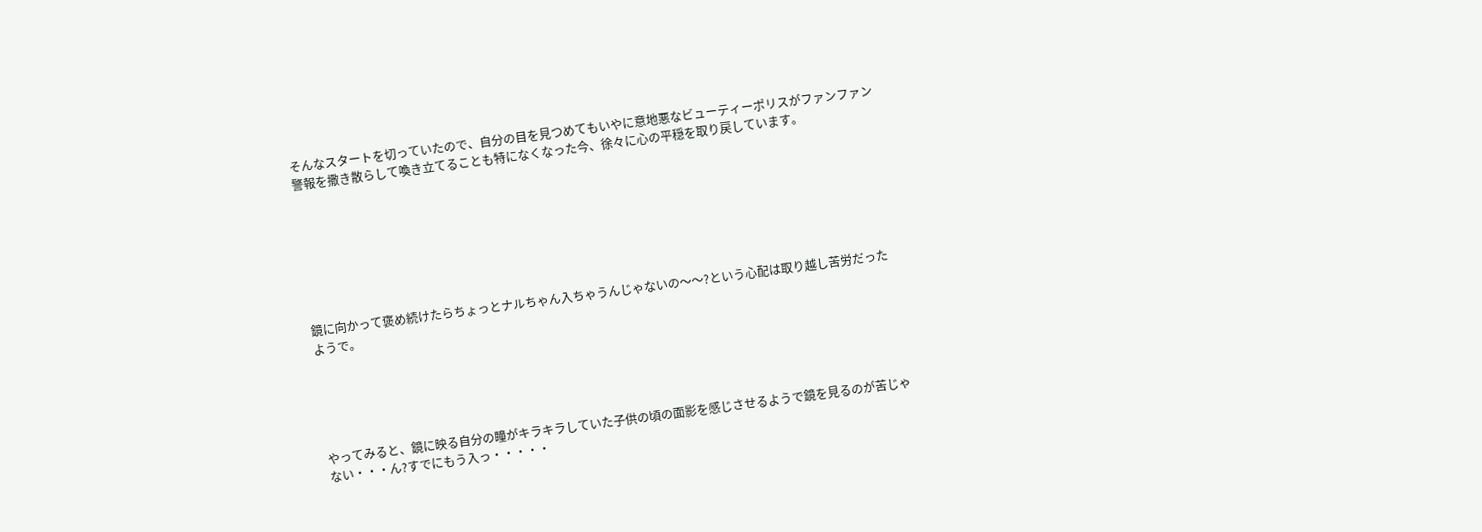そんなスタートを切っていたので、自分の目を見つめてもいやに意地悪なビューティーポリスがファンファン警報を撒き散らして喚き立てることも特になくなった今、徐々に心の平穏を取り戻しています。







鏡に向かって褒め続けたらちょっとナルちゃん入ちゃうんじゃないの〜〜?という心配は取り越し苦労だったようで。





やってみると、鏡に映る自分の瞳がキラキラしていた子供の頃の面影を感じさせるようで鏡を見るのが苦じゃない・・・ん?すでにもう入っ・・・・・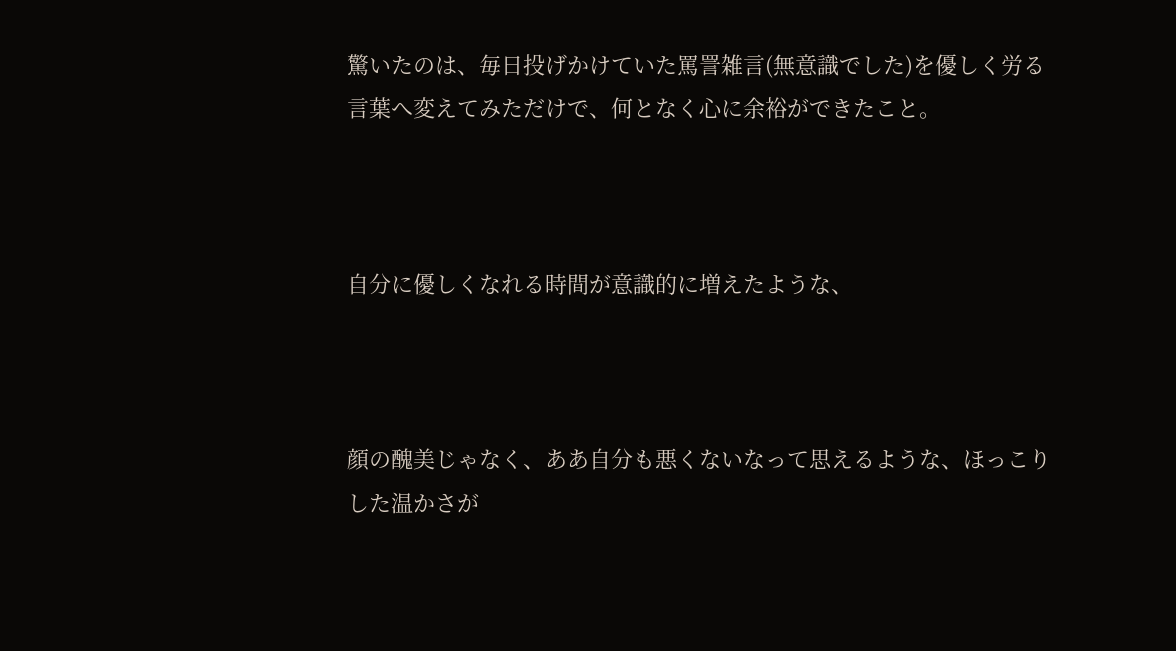驚いたのは、毎日投げかけていた罵詈雑言(無意識でした)を優しく労る言葉へ変えてみただけで、何となく心に余裕ができたこと。



自分に優しくなれる時間が意識的に増えたような、



顔の醜美じゃなく、ああ自分も悪くないなって思えるような、ほっこりした温かさが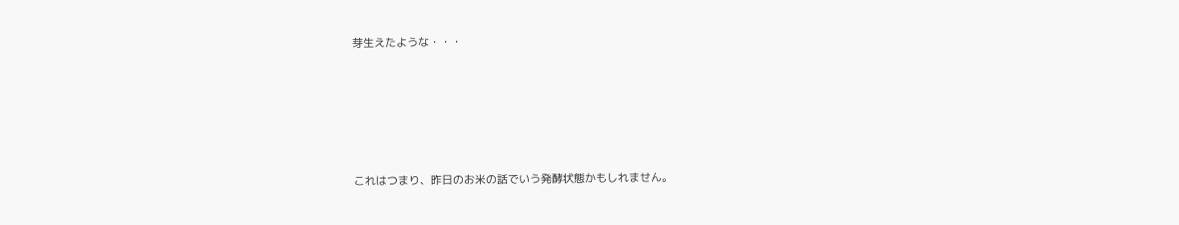芽生えたような・・・







これはつまり、昨日のお米の話でいう発酵状態かもしれません。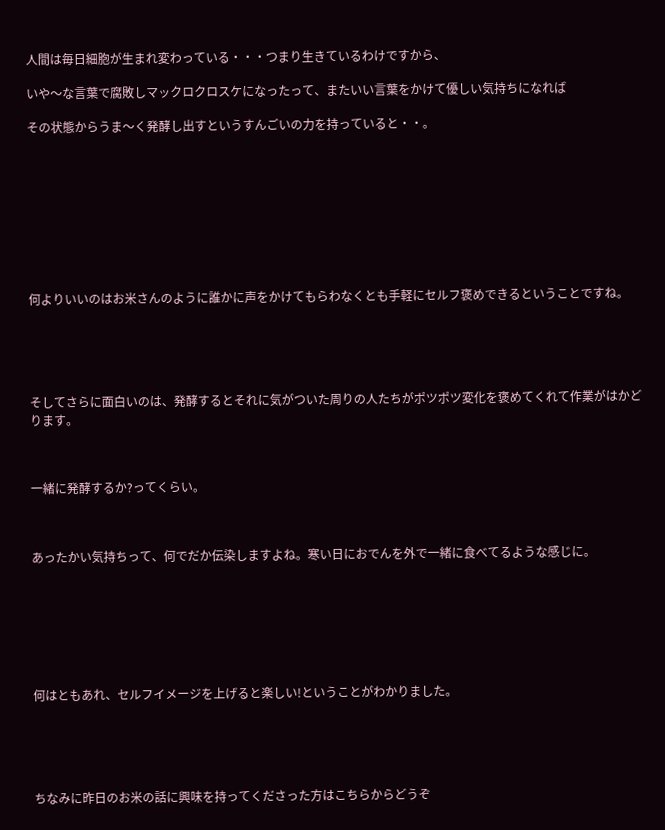人間は毎日細胞が生まれ変わっている・・・つまり生きているわけですから、

いや〜な言葉で腐敗しマックロクロスケになったって、またいい言葉をかけて優しい気持ちになれば

その状態からうま〜く発酵し出すというすんごいの力を持っていると・・。









何よりいいのはお米さんのように誰かに声をかけてもらわなくとも手軽にセルフ褒めできるということですね。





そしてさらに面白いのは、発酵するとそれに気がついた周りの人たちがポツポツ変化を褒めてくれて作業がはかどります。



一緒に発酵するか?ってくらい。



あったかい気持ちって、何でだか伝染しますよね。寒い日におでんを外で一緒に食べてるような感じに。







何はともあれ、セルフイメージを上げると楽しい!ということがわかりました。





ちなみに昨日のお米の話に興味を持ってくださった方はこちらからどうぞ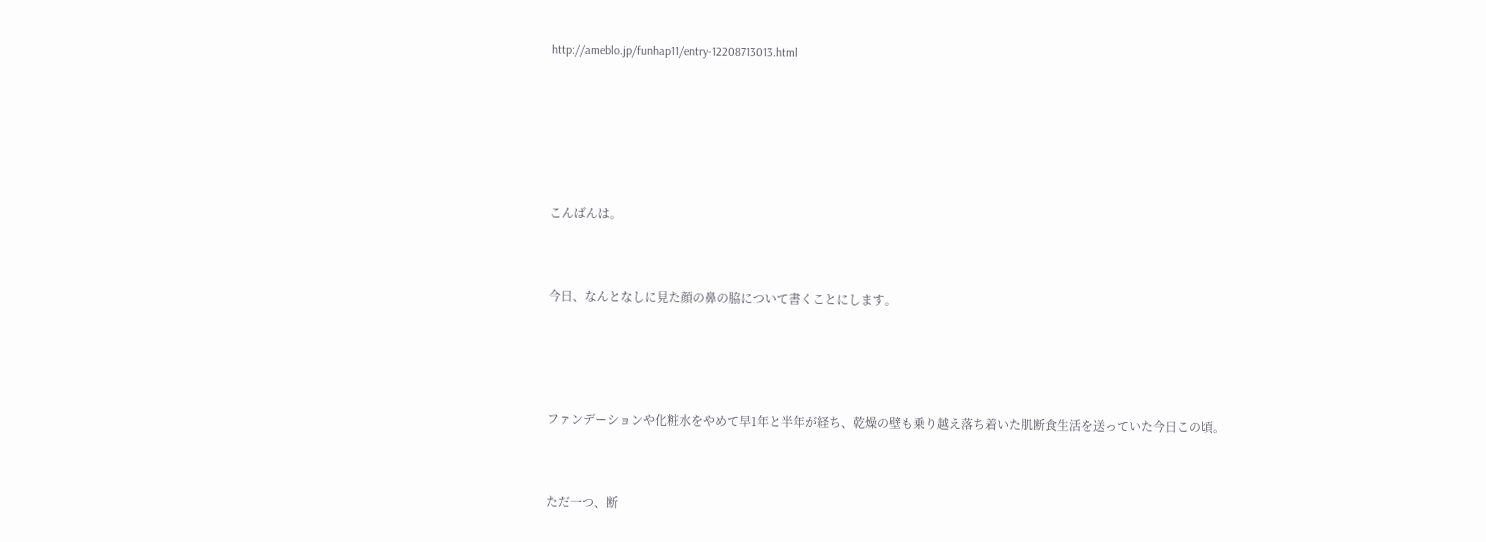http://ameblo.jp/funhap11/entry-12208713013.html







こんばんは。



今日、なんとなしに見た顔の鼻の脇について書くことにします。





ファンデーションや化粧水をやめて早1年と半年が経ち、乾燥の壁も乗り越え落ち着いた肌断食生活を送っていた今日この頃。



ただ一つ、断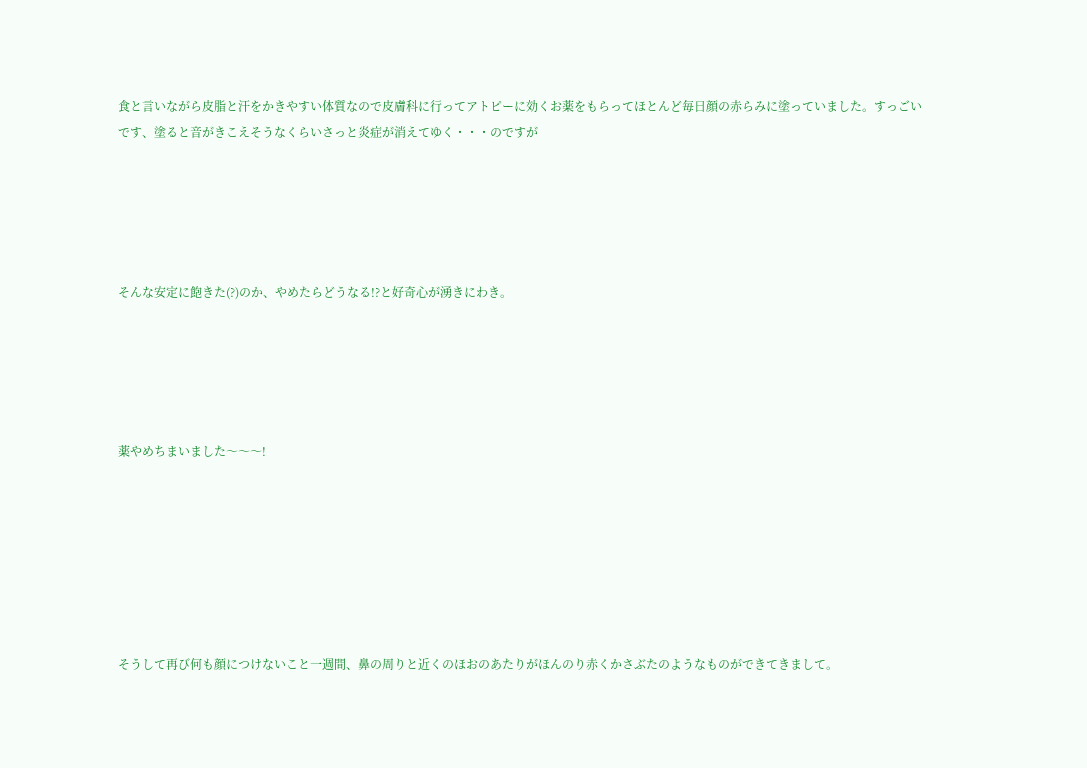食と言いながら皮脂と汗をかきやすい体質なので皮膚科に行ってアトピーに効くお薬をもらってほとんど毎日顔の赤らみに塗っていました。すっごいです、塗ると音がきこえそうなくらいさっと炎症が消えてゆく・・・のですが





そんな安定に飽きた(?)のか、やめたらどうなる!?と好奇心が湧きにわき。





薬やめちまいました〜〜〜!







そうして再び何も顔につけないこと一週間、鼻の周りと近くのほおのあたりがほんのり赤くかさぶたのようなものができてきまして。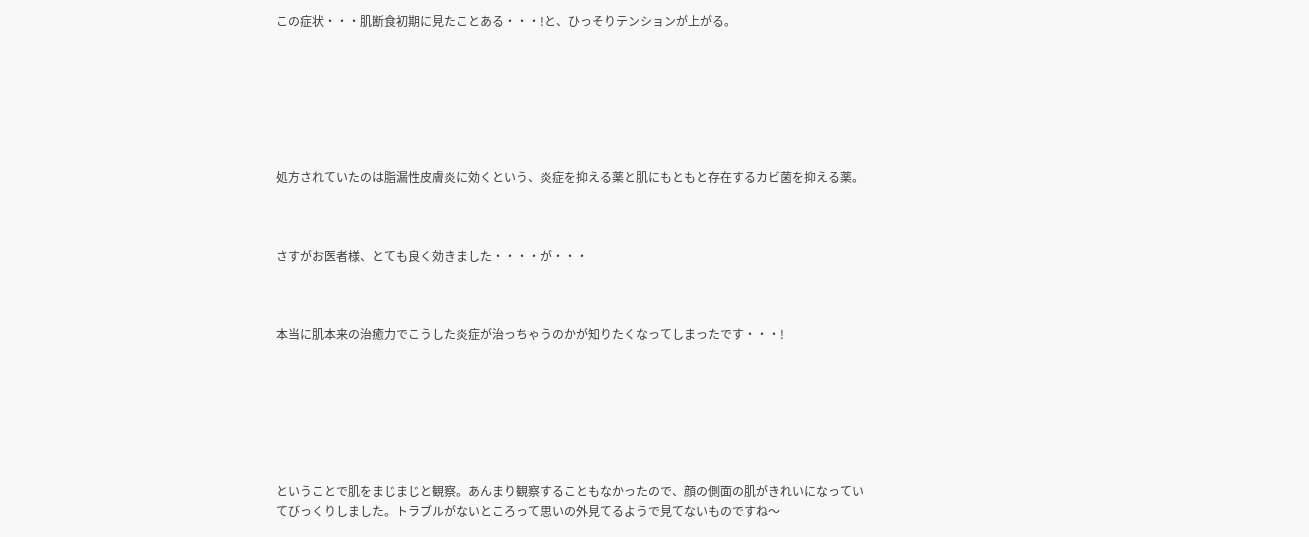この症状・・・肌断食初期に見たことある・・・!と、ひっそりテンションが上がる。







処方されていたのは脂漏性皮膚炎に効くという、炎症を抑える薬と肌にもともと存在するカビ菌を抑える薬。



さすがお医者様、とても良く効きました・・・・が・・・



本当に肌本来の治癒力でこうした炎症が治っちゃうのかが知りたくなってしまったです・・・!







ということで肌をまじまじと観察。あんまり観察することもなかったので、顔の側面の肌がきれいになっていてびっくりしました。トラブルがないところって思いの外見てるようで見てないものですね〜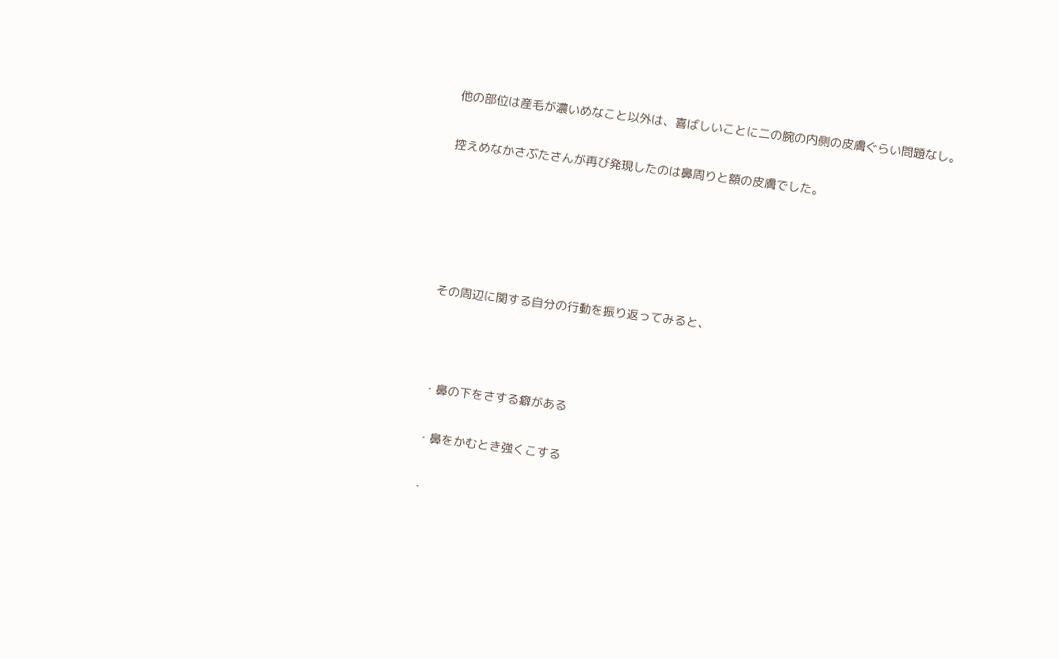他の部位は産毛が濃いめなこと以外は、喜ばしいことに二の腕の内側の皮膚ぐらい問題なし。

控えめなかさぶたさんが再び発現したのは鼻周りと額の皮膚でした。





その周辺に関する自分の行動を振り返ってみると、



・鼻の下をさする癖がある

・鼻をかむとき強くこする

・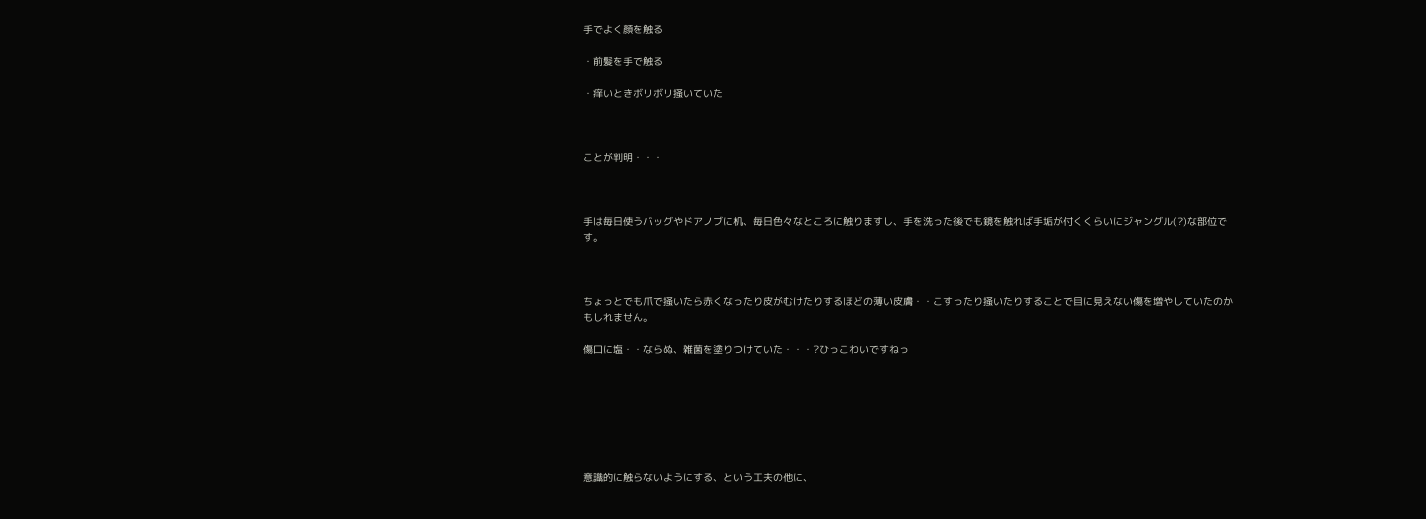手でよく顔を触る

・前髪を手で触る

・痒いときボリボリ掻いていた



ことが判明・・・



手は毎日使うバッグやドアノブに机、毎日色々なところに触りますし、手を洗った後でも鏡を触れば手垢が付くくらいにジャングル(?)な部位です。



ちょっとでも爪で掻いたら赤くなったり皮がむけたりするほどの薄い皮膚・・こすったり掻いたりすることで目に見えない傷を増やしていたのかもしれません。

傷口に塩・・ならぬ、雑菌を塗りつけていた・・・?ひっこわいですねっ







意識的に触らないようにする、という工夫の他に、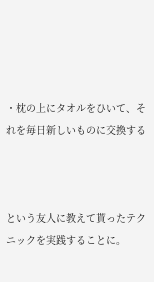・枕の上にタオルをひいて、それを毎日新しいものに交換する



という友人に教えて貰ったテクニックを実践することに。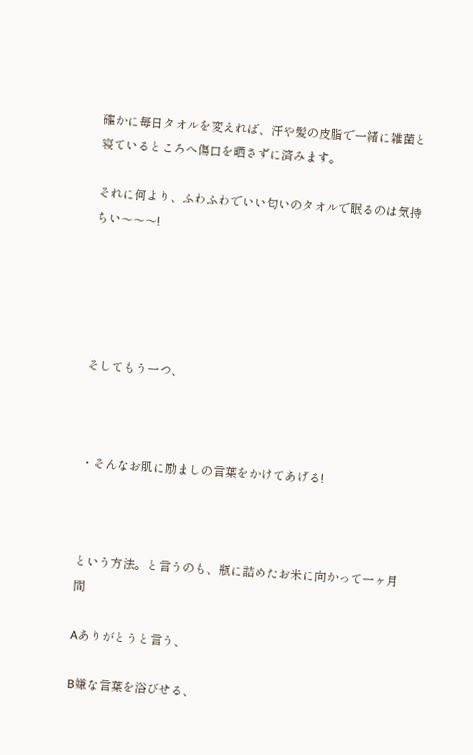確かに毎日タオルを変えれば、汗や髪の皮脂で一緒に雑菌と寝ているところへ傷口を晒さずに済みます。

それに何より、ふわふわでいい匂いのタオルで眠るのは気持ちい〜〜〜!





そしてもう一つ、



・そんなお肌に励ましの言葉をかけてあげる!



という方法。と言うのも、瓶に詰めたお米に向かって一ヶ月間

Aありがとうと言う、

B嫌な言葉を浴びせる、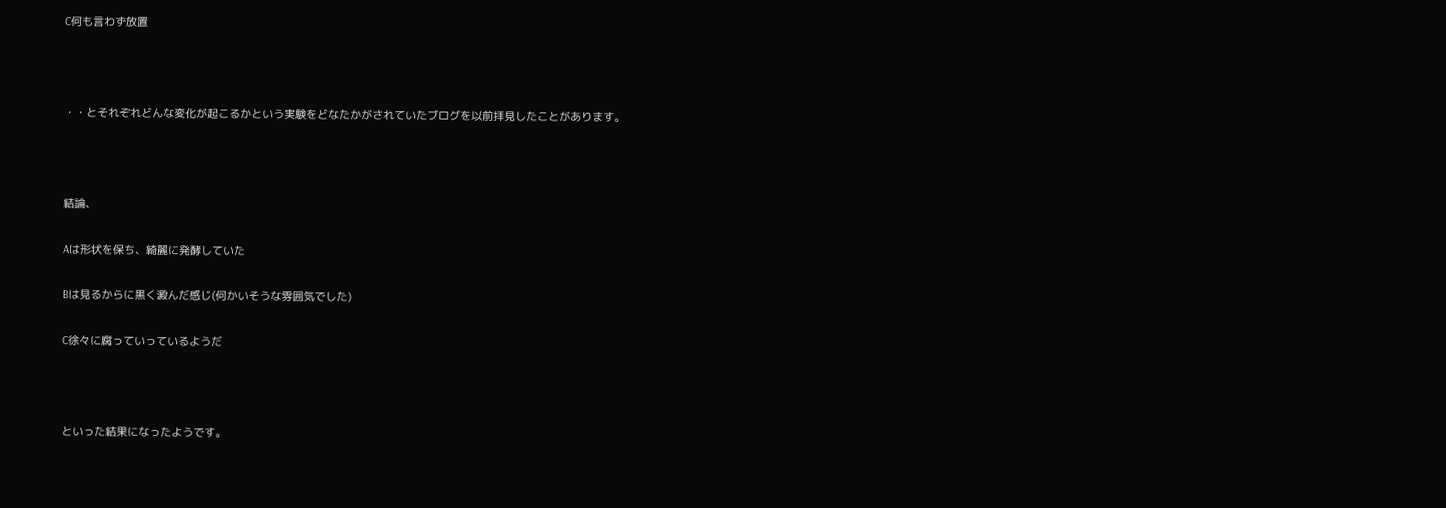C何も言わず放置



・・とそれぞれどんな変化が起こるかという実験をどなたかがされていたブログを以前拝見したことがあります。



結論、

Aは形状を保ち、綺麗に発酵していた

Bは見るからに黒く澱んだ感じ(何かいそうな雰囲気でした)

C徐々に腐っていっているようだ



といった結果になったようです。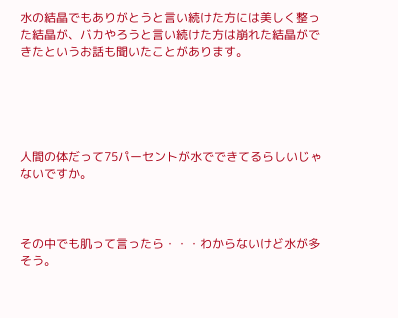水の結晶でもありがとうと言い続けた方には美しく整った結晶が、バカやろうと言い続けた方は崩れた結晶ができたというお話も聞いたことがあります。





人間の体だって75パーセントが水でできてるらしいじゃないですか。



その中でも肌って言ったら・・・わからないけど水が多そう。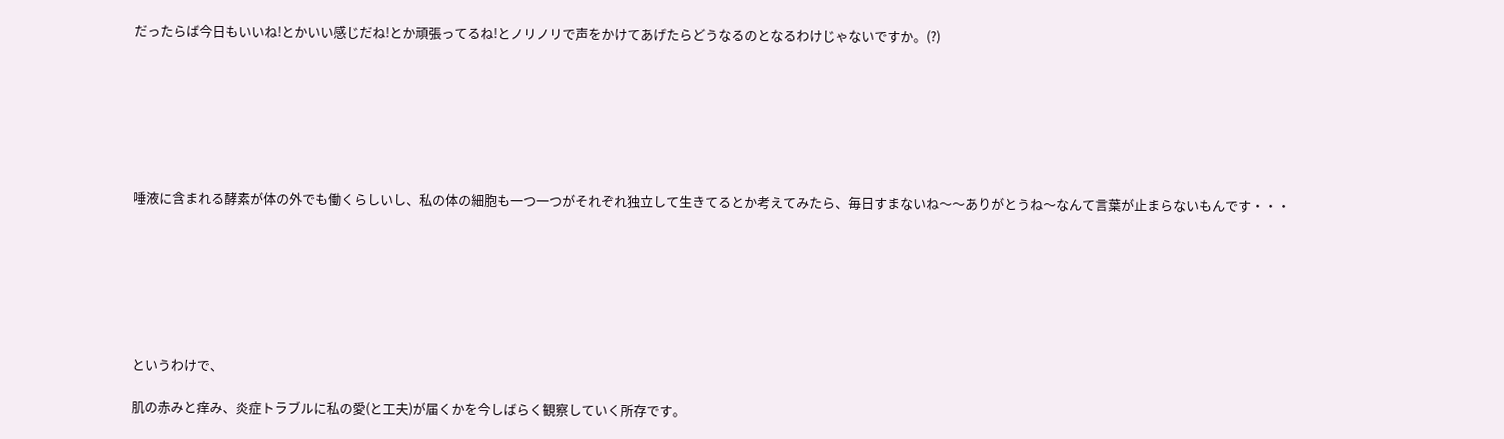だったらば今日もいいね!とかいい感じだね!とか頑張ってるね!とノリノリで声をかけてあげたらどうなるのとなるわけじゃないですか。(?)







唾液に含まれる酵素が体の外でも働くらしいし、私の体の細胞も一つ一つがそれぞれ独立して生きてるとか考えてみたら、毎日すまないね〜〜ありがとうね〜なんて言葉が止まらないもんです・・・







というわけで、

肌の赤みと痒み、炎症トラブルに私の愛(と工夫)が届くかを今しばらく観察していく所存です。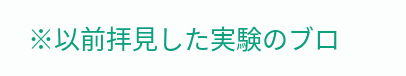※以前拝見した実験のブロ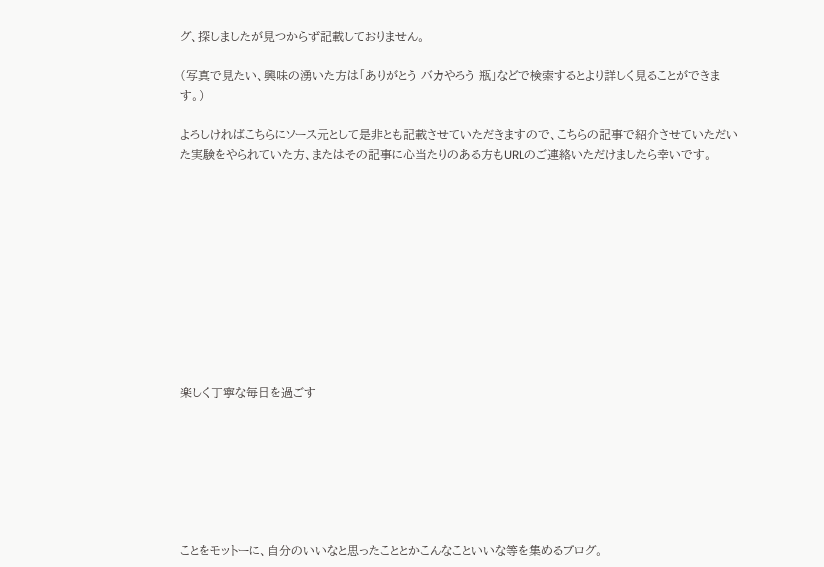グ、探しましたが見つからず記載しておりません。

(写真で見たい、興味の湧いた方は「ありがとう バカやろう 瓶」などで検索するとより詳しく見ることができます。)

よろしければこちらにソース元として是非とも記載させていただきますので、こちらの記事で紹介させていただいた実験をやられていた方、またはその記事に心当たりのある方もURLのご連絡いただけましたら幸いです。











楽しく丁寧な毎日を過ごす







ことをモットーに、自分のいいなと思ったこととかこんなこといいな等を集めるブログ。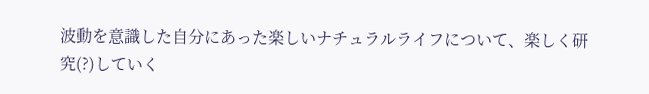波動を意識した自分にあった楽しいナチュラルライフについて、楽しく研究(?)していく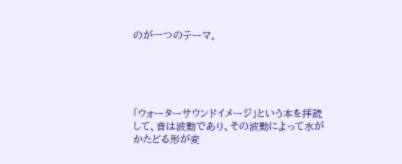のが一つのテーマ。





「ウォーターサウンドイメージ」という本を拝読して、音は波動であり、その波動によって水がかたどる形が変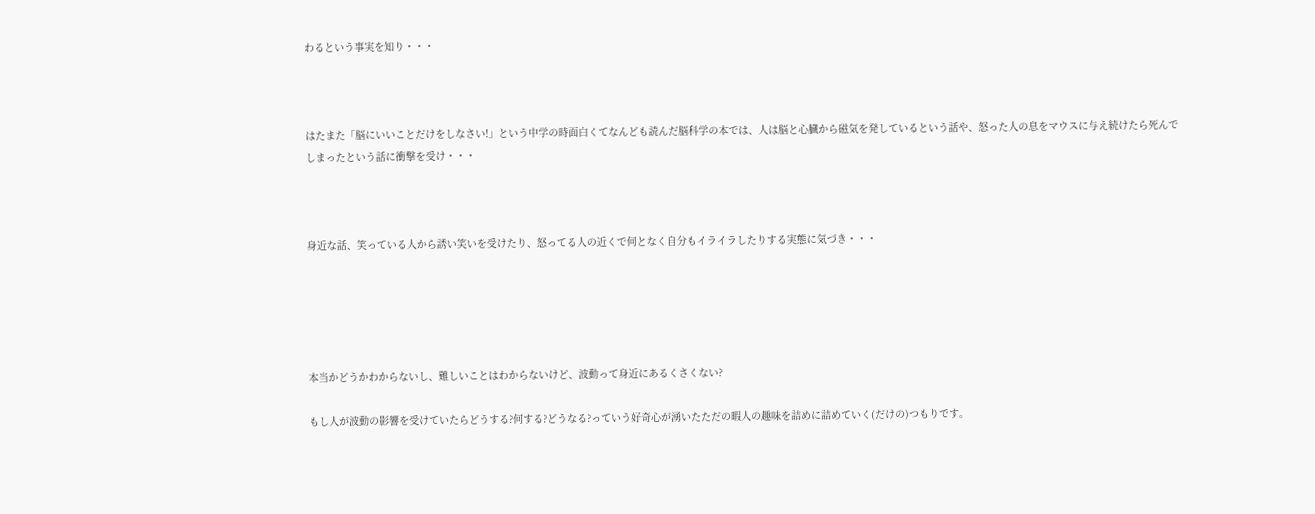わるという事実を知り・・・



はたまた「脳にいいことだけをしなさい!」という中学の時面白くてなんども読んだ脳科学の本では、人は脳と心臓から磁気を発しているという話や、怒った人の息をマウスに与え続けたら死んでしまったという話に衝撃を受け・・・



身近な話、笑っている人から誘い笑いを受けたり、怒ってる人の近くで何となく自分もイライラしたりする実態に気づき・・・





本当かどうかわからないし、難しいことはわからないけど、波動って身近にあるくさくない?

もし人が波動の影響を受けていたらどうする?何する?どうなる?っていう好奇心が湧いたただの暇人の趣味を詰めに詰めていく(だけの)つもりです。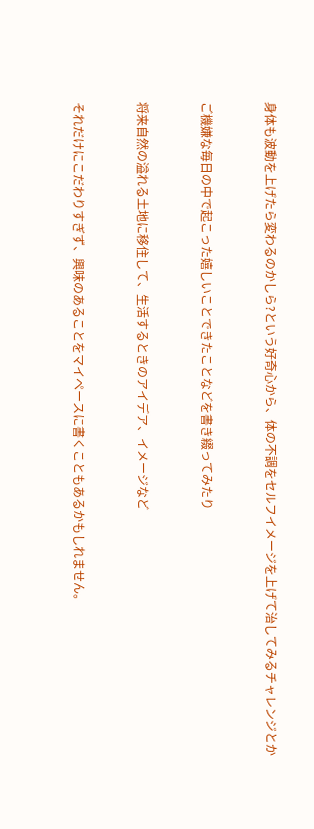身体も波動を上げたら変わるのかしら?という好奇心から、体の不調をセルフイメージを上げて治してみるチャレンジとか



ご機嫌な毎日の中で起こった嬉しいことできたことなどを書き綴ってみたり



将来自然の溢れる土地に移住して、生活するときのアイデア、イメージなど



それだけにこだわりすぎず、興味のあることをマイペースに書くこともあるかもしれません。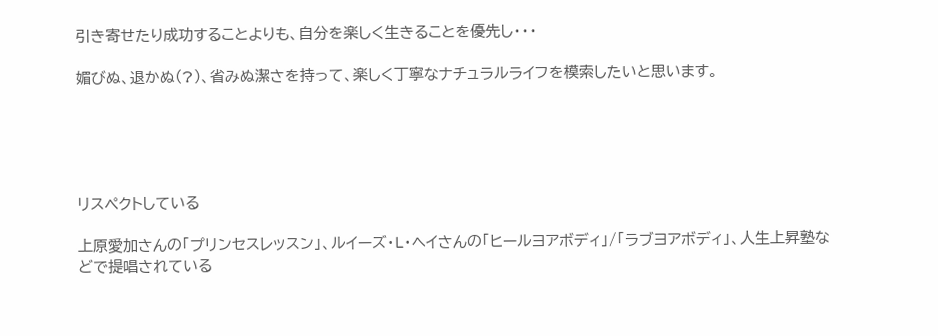引き寄せたり成功することよりも、自分を楽しく生きることを優先し・・・

媚びぬ、退かぬ(?)、省みぬ潔さを持って、楽しく丁寧なナチュラルライフを模索したいと思います。





リスペクトしている

上原愛加さんの「プリンセスレッスン」、ルイーズ・L・ヘイさんの「ヒールヨアボディ」/「ラブヨアボディ」、人生上昇塾などで提唱されている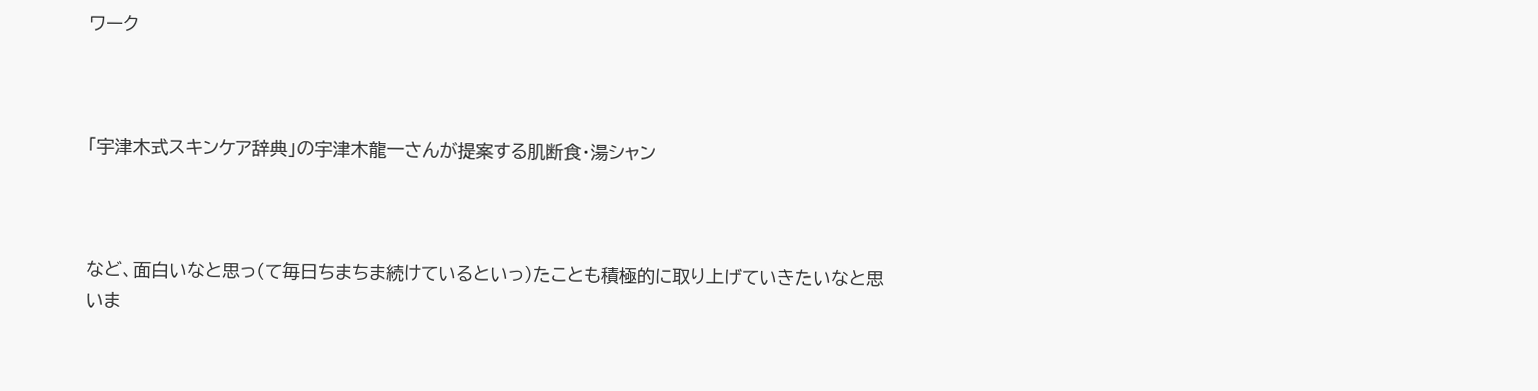ワーク



「宇津木式スキンケア辞典」の宇津木龍一さんが提案する肌断食・湯シャン



など、面白いなと思っ(て毎日ちまちま続けているといっ)たことも積極的に取り上げていきたいなと思いま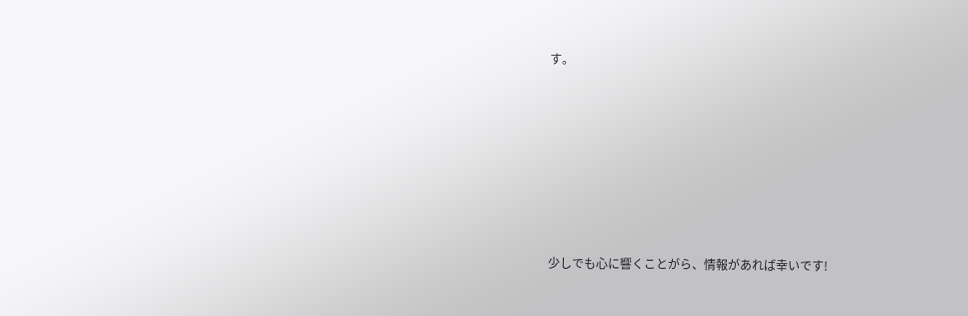す。







少しでも心に響くことがら、情報があれば幸いです!